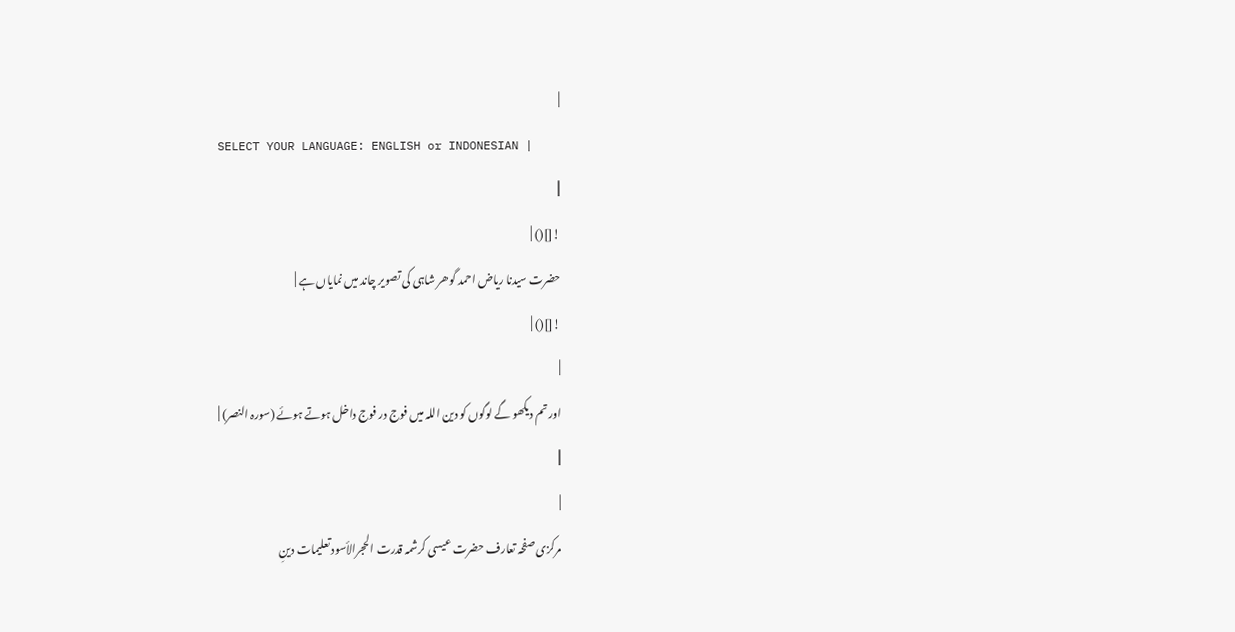|
SELECT YOUR LANGUAGE: ENGLISH or INDONESIAN |
||
![]() |
حضرت سیدنا ریاض احمد گوھر شاہی کی تصویر چاند میں نمایاں ہے |
![]() |
|
اور تم دیکھو گے لوگوں کو دین اللہ میں فوج در فوج داخل ہوتے ہوئے (سورہ النصر) |
||
|
مرکزی صفحہ تعارف حضرت عیسی کرشمہ قدرت الحجرالأسود تعلیمات دینِ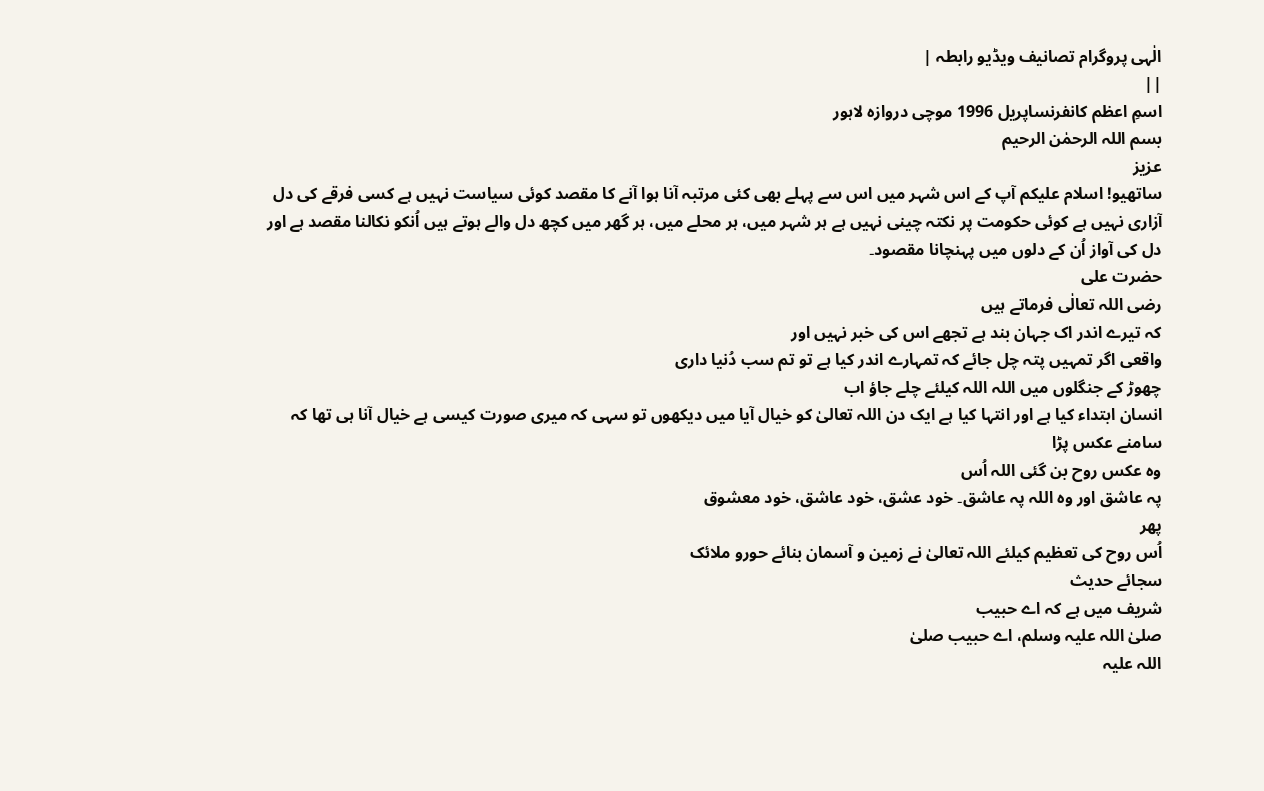الٰہی پروگرام تصانیف ویڈیو رابطہ |
||
اسمِ اعظم کانفرنساپریل 1996 موچی دروازہ لاہور
بسم اللہ الرحمٰن الرحیم
عزیز
ساتھیو! اسلام علیکم آپ کے اس شہر میں اس سے پہلے بھی کئی مرتبہ آنا ہوا آنے کا مقصد کوئی سیاست نہیں ہے کسی فرقے کی دل آزاری نہیں ہے کوئی حکومت پر نکتہ چینی نہیں ہے ہر شہر میں، ہر محلے میں، ہر گھر میں کچھ دل والے ہوتے ہیں اُنکو نکالنا مقصد ہے اور دل کی آواز اُن کے دلوں میں پہنچانا مقصود۔
حضرت علی
رضی اللہ تعالٰی فرماتے ہیں
کہ تیرے اندر اک جہان بند ہے تجھے اس کی خبر نہیں اور
واقعی اگر تمہیں پتہ چل جائے کہ تمہارے اندر کیا ہے تو تم سب دُنیا داری
چھوڑ کے جنگلوں میں اللہ اللہ کیلئے چلے جاؤ اب
انسان ابتداء کیا ہے اور انتہا کیا ہے ایک دن اللہ تعالیٰ کو خیال آیا میں دیکھوں تو سہی کہ میری صورت کیسی ہے خیال آنا ہی تھا کہ سامنے عکس پڑا
وہ عکس روح بن گئی اللہ اُس
پہ عاشق اور وہ اللہ پہ عاشق۔ خود عشق، خود عاشق، خود معشوق
پھر
اُس روح کی تعظیم کیلئے اللہ تعالیٰ نے زمین و آسمان بنائے حورو ملائک
سجائے حدیث
شریف میں ہے کہ اے حبیب
صلیٰ اللہ علیہ وسلم، اے حبیب صلیٰ
اللہ علیہ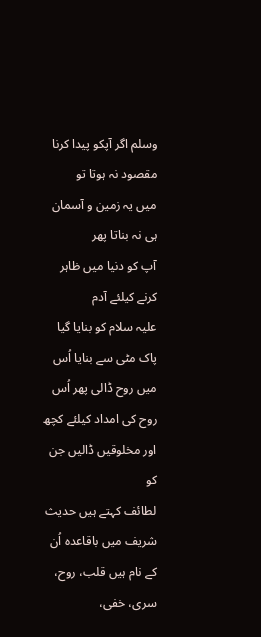وسلم اگر آپکو پیدا کرنا مقصود نہ ہوتا تو
میں یہ زمین و آسمان ہی نہ بناتا پھر
آپ کو دنیا میں ظاہر کرنے کیلئے آدم
علیہ سلام کو بنایا گیا پاک مٹی سے بنایا اُس
میں روح ڈالی پھر اُس روح کی امداد کیلئے کچھ اور مخلوقیں ڈالیں جن کو
لطائف کہتے ہیں حدیث شریف میں باقاعدہ اُن کے نام ہیں قلب، روح، سری، خفی،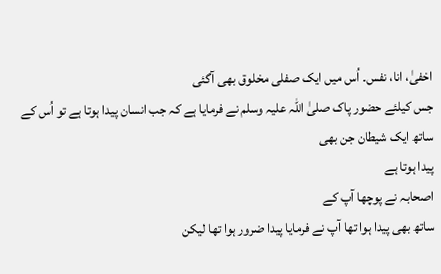اخفیٰ، انا، نفس۔ اُس میں ایک صفلی مخلوق بھی آگئی
جس کیلئے حضور پاک صلیٰ اللہ علیہ وسلم نے فرمایا ہے کہ جب انسان پیدا ہوتا ہے تو اُس کے ساتھ ایک شیطان جن بھی
پیدا ہوتا ہے
اصحابہ نے پوچھا آپ کے
ساتھ بھی پیدا ہوا تھا آپ نے فرمایا پیدا ضرور ہوا تھا لیکن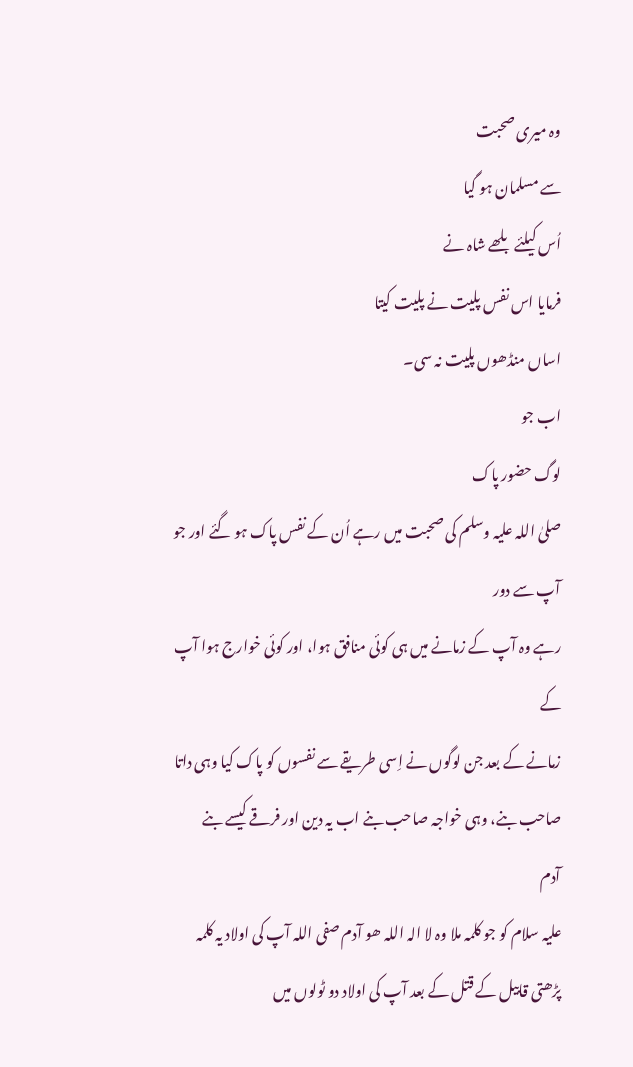وہ میری صحبت
سے مسلمان ہو گیا
اُس کیلئے بلھے شاہ نے
فرمایا اس نفس پلیت نے پلیت کیتا
اساں منڈھوں پلیت نہ سی۔
اب جو
لوگ حضور پاک
صلیٰ اللہ علیہ وسلم کی صحبت میں رہے اُن کے نفس پاک ہو گئے اور جو آپ سے دور
رہے وہ آپ کے زمانے میں ہی کوئی منافق ہوا، اور کوئی خوارج ہوا آپ کے
زمانے کے بعد جن لوگوں نے اِسی طریقے سے نفسوں کو پاک کیا وہی داتا صاحب بنے، وہی خواجہ صاحب بنے اب یہ دین اور فرقے کیسے بنے
آدم
علیہ سلام کو جو کلمہ ملا وہ لا الہ اللہ ھو آدم صفی اللہ آپ کی اولاد یہ کلمہ
پڑھتی قابیل کے قتل کے بعد آپ کی اولاد دو ٹولوں میں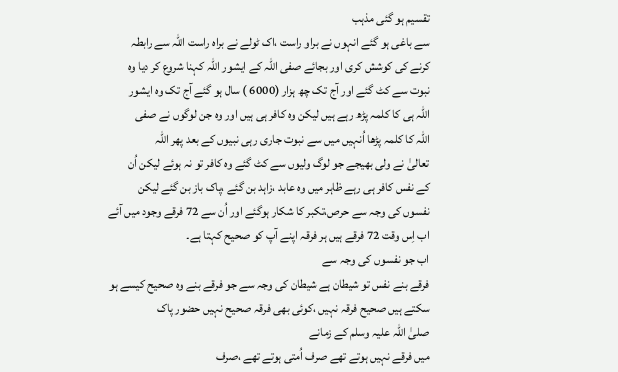تقسیم ہو گئی مذہب
سے باغی ہو گئے انہوں نے براو راست ،اک ٹولے نے براہ راست اللہ سے رابطہ
کرنے کی کوشش کری اور بجائے صفی اللہ کے ایشور اللہ کہنا شروع کر دیا وہ
نبوت سے کٹ گئے اور آج تک چھ ہزار (6000 ) سال ہو گئے آج تک وہ ایشور
اللہ ہی کا کلمہ پڑھ رہے ہیں لیکن وہ کافر ہی ہیں اور وہ جن لوگوں نے صفی
اللہ کا کلمہ پڑھا اُنہیں میں سے نبوت جاری رہی نبیوں کے بعد پھر اللہ
تعالیٰ نے ولی بھیجے جو لوگ ولیوں سے کٹ گئے وہ کافر تو نہ ہوئے لیکن اُن
کے نفس کافر ہی رہے ظاہر میں وہ عابد ،زاہد بن گئے ،پاک باز بن گئے لیکن
نفسوں کی وجہ سے حرص،تکبر کا شکار ہوگئے اور اُن سے 72 فرقے وجود میں آئے
اب اِس وقت 72 فرقے ہیں ہر فرقہ اپنے آپ کو صحیح کہتا ہے۔
اب جو نفسوں کی وجہ سے
فرقے بنے نفس تو شیطان ہے شیطان کی وجہ سے جو فرقے بنے وہ صحیح کیسے ہو
سکتے ہیں صحیح فرقہ نہیں ،کوئی بھی فرقہ صحیح نہیں حضور پاک
صلیٰ اللہ علیہ وسلم کے زمانے
میں فرقے نہیں ہوتے تھے صرف اُمتی ہوتے تھے ،صرف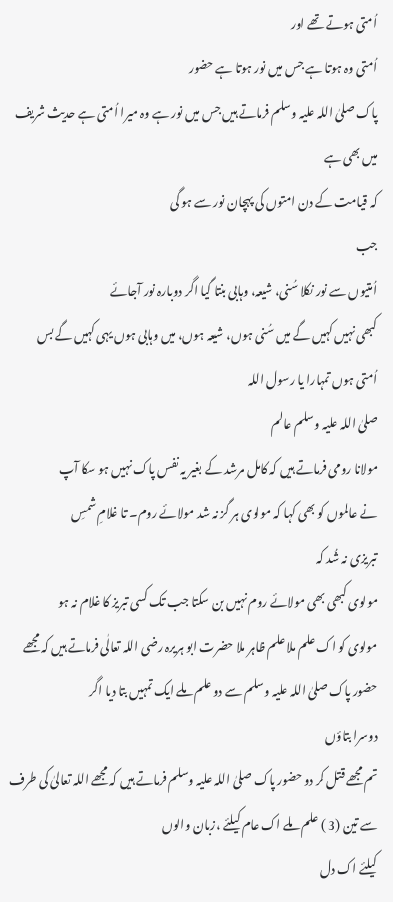اُمتی ہوتے تھے اور
اُمتی وہ ہوتا ہے جس میں نور ہوتا ہے حضور
پاک صلیٰ اللہ علیہ وسلم فرماتے ہیں جس میں نور ہے وہ میرا اُمتی ہے حدیث شریف میں بھی ہے
کہ قیامت کے دن امتوں کی پہچان نور سے ہو گی
جب
اُمتیوں سے نور نکلا سُنی، شیعہ، وہابی بنتا گیا اگر دوبارہ نور آجائے
کبھی نہیں کہیں گے میں سُنی ہوں، شیعہ ہوں، میں وہابی ہوں یہی کہیں گے بس
اُمتی ہوں تمہارا یا رسول اللہ
صلیٰ اللہ علیہ وسلم عالم
مولانا رومی فرماتے ہیں کہ کامل مرشد کے بغیر یہ نفس پاک نہیں ہو سکا آپ
نے عالموں کو بھی کہا کہ مولوی ہر گز نہ شد مولائے روم۔ تا غلامِ شمسِ
تبریزی نہ شُد کہ
مولوی کبھی بھی مولائے روم نہیں بن سکتا جب تک کسی تبریز کا غلام نہ ہو
مولوی کو اک علم ملا علم ظاہر ملا حضرت ابو ہریرہ رضی اللہ تعالٰی فرماتے ہیں کہ مجھے حضور پاک صلیٰ اللہ علیہ وسلم سے دو علم ملے ایک تمہیں بتا دیا اگر
دوسرا بتاؤں
تم مجھے قتل کر دو حضور پاک صلیٰ اللہ علیہ وسلم فرماتے ہیں کہ مجھے اللہ تعالیٰ کی طرف سے تین (3 ) علم ملے اک عام کیلئے ،زبان والوں
کیلئے اک دل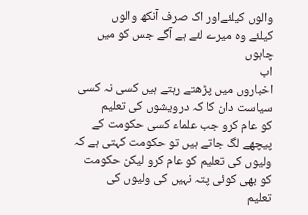والوں کیلئےاور اک صرف آنکھ والوں
کیلئے وہ میرے لئے ہے آگے جس کو میں چاہوں
اب
اخباروں میں پڑھتے رہتے ہیں کسی نہ کسی سیاست دان کا کہ درویشوں کی تعلیم
کو عام کرو جب علماء کسی حکومت کے پیچھے لگ جاتے ہیں تو حکومت کہتی ہے کہ
ولیوں کی تعلیم کو عام کرو لیکن حکومت کو بھی کوئی پتہ نہیں کی ولیوں کی
تعلیم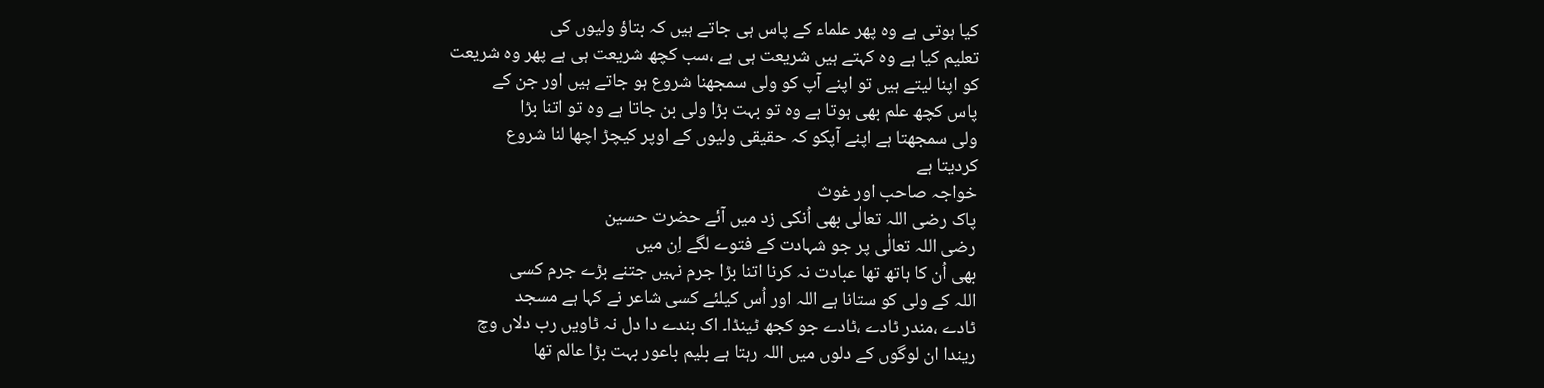کیا ہوتی ہے وہ پھر علماء کے پاس ہی جاتے ہیں کہ بتاؤ ولیوں کی
تعلیم کیا ہے وہ کہتے ہیں شریعت ہی ہے ،سب کچھ شریعت ہی ہے پھر وہ شریعت
کو اپنا لیتے ہیں تو اپنے آپ کو ولی سمجھنا شروع ہو جاتے ہیں اور جن کے
پاس کچھ علم بھی ہوتا ہے وہ تو بہت بڑا ولی بن جاتا ہے وہ تو اتنا بڑا
ولی سمجھتا ہے اپنے آپکو کہ حقیقی ولیوں کے اوپر کیچڑ اچھا لنا شروع
کردیتا ہے
خواجہ صاحب اور غوث
پاک رضی اللہ تعالٰی بھی اُنکی زد میں آئے حضرت حسین
رضی اللہ تعالٰی پر جو شہادت کے فتوے لگے اِن میں
بھی اُن کا ہاتھ تھا عبادت نہ کرنا اتنا بڑا جرم نہیں جتنے بڑے جرم کسی
اللہ کے ولی کو ستانا ہے اللہ اور اُس کیلئے کسی شاعر نے کہا ہے مسجد
ٹادے ،مندر ٹادے ،ٹادے جو کجھ ٹینڈا۔ اک بندے دا دل نہ ٹاویں رب دلاں وچ
ریندا ان لوگوں کے دلوں میں اللہ رہتا ہے بلیم باعور بہت بڑا عالم تھا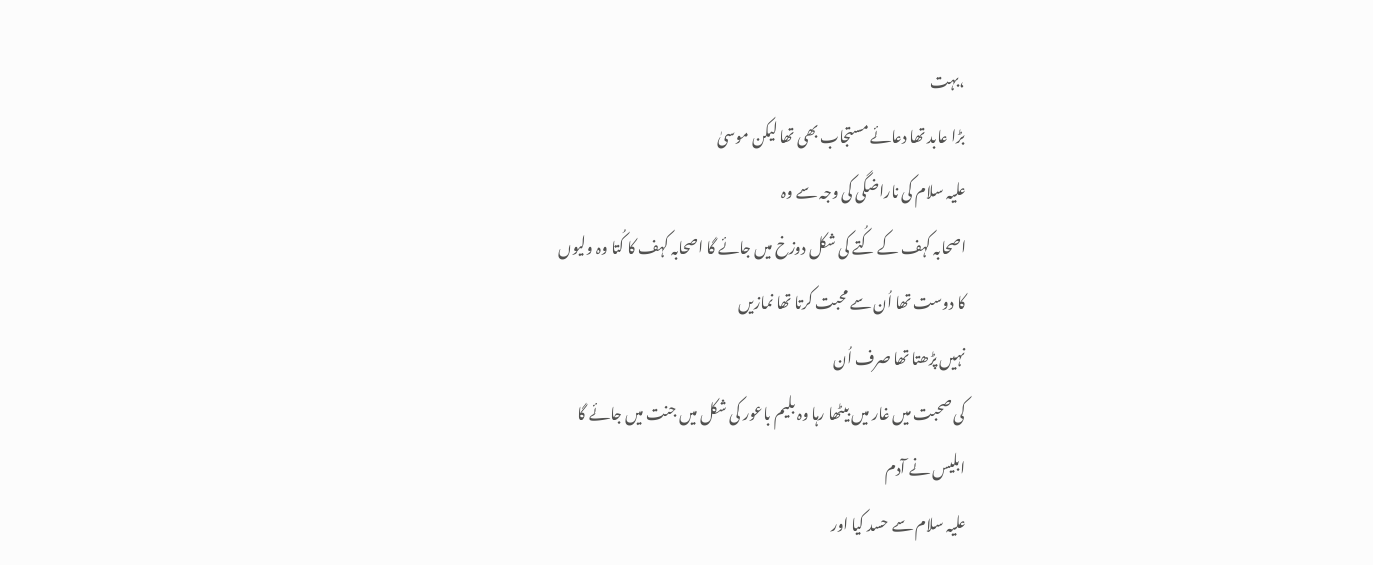،بہت
بڑا عابد تھا دعائے مستجاب بھی تھا لیکن موسیٰ
علیہ سلام کی ناراضگی کی وجہ سے وہ
اصحابہ کہف کے کُتے کی شکل دوزخ میں جائے گا اصحابہ کہف کا کُتا وہ ولیوں
کا دوست تھا اُن سے محبت کرتا تھا نمازیں
نہیں پڑھتا تھا صرف اُن
کی صحبت میں غار میں بیٹھا رہا وہ بلیم باعور کی شکل میں جنت میں جائے گا
ابلیس نے آدم
علیہ سلام سے حسد کیا اور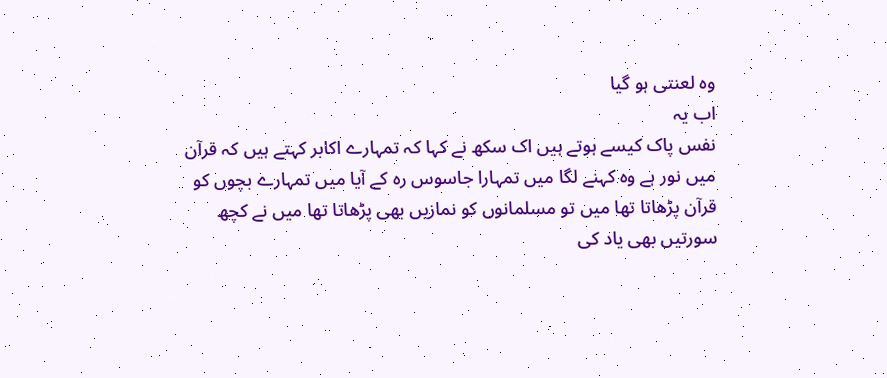وہ لعنتی ہو گیا
اب یہ
نفس پاک کیسے ہوتے ہیں اک سکھ نے کہا کہ تمہارے اکابر کہتے ہیں کہ قرآن
میں نور ہے وہ کہنے لگا میں تمہارا جاسوس رہ کے آیا میں تمہارے بچوں کو
قرآن پڑھاتا تھا میں تو مسلمانوں کو نمازیں بھی پڑھاتا تھا میں نے کچھ
سورتیں بھی یاد کی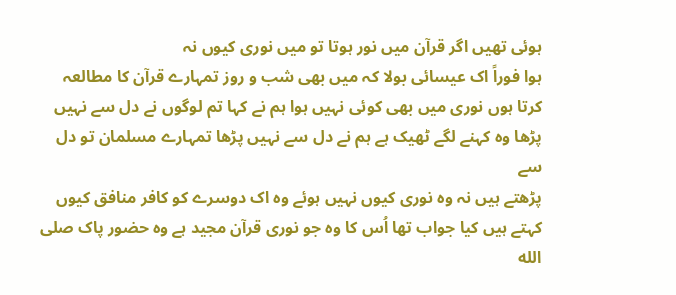ہوئی تھیں اگر قرآن میں نور ہوتا تو میں نوری کیوں نہ
ہوا فوراً اک عیسائی بولا کہ میں بھی شب و روز تمہارے قرآن کا مطالعہ
کرتا ہوں نوری میں بھی کوئی نہیں ہوا ہم نے کہا تم لوگوں نے دل سے نہیں
پڑھا وہ کہنے لگے ٹھیک ہے ہم نے دل سے نہیں پڑھا تمہارے مسلمان تو دل سے
پڑھتے ہیں نہ وہ نوری کیوں نہیں ہوئے وہ اک دوسرے کو کافر منافق کیوں
کہتے ہیں کیا جواب تھا اُس کا وہ جو نوری قرآن مجید ہے وہ حضور پاک صلى الله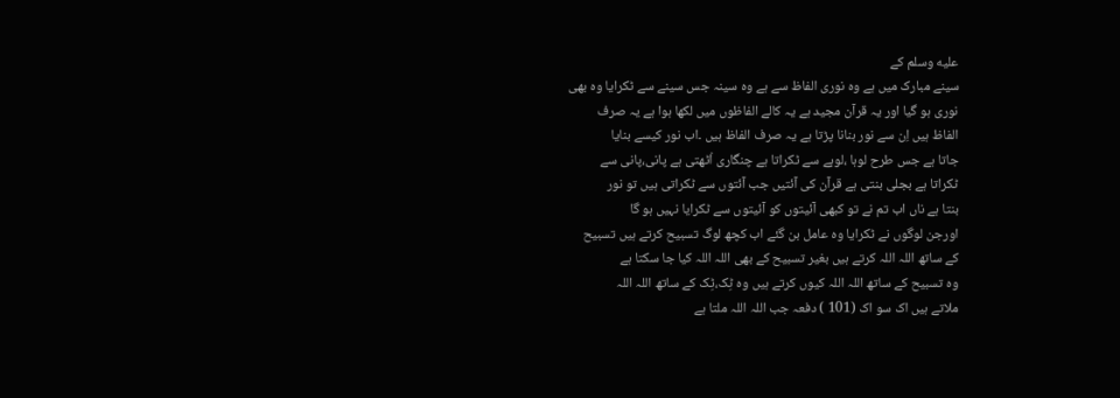عليه وسلم کے
سینے مبارک میں ہے وہ نوری الفاظ سے ہے وہ سینہ جس سینے سے ٹکرایا وہ بھی
نوری ہو گیا اور یہ قرآن مجید ہے یہ کالے الفاظوں میں لکھا ہوا ہے یہ صرف
الفاظ ہیں اِن سے نور بنانا پڑتا ہے یہ صرف الفاظ ہیں ۔اب نور کیسے بنایا
جاتا ہے جس طرح لوہا ،لوہے سے ٹکراتا ہے چنگاری اُٹھتی ہے پانی،پانی سے
ٹکراتا ہے بجلی بنتی ہے قرآن کی آئتیں جب آئتوں سے ٹکراتی ہیں تو نور
بنتا ہے ناں اب تم نے تو کبھی آئیتوں کو آئیتوں سے ٹکرایا نہیں ہو گا
اورجن لوگوں نے ٹکرایا وہ عامل بن گئے اب کچھ لوگ تسبیح کرتے ہیں تسبیح
کے ساتھ اللہ اللہ کرتے ہیں بغیر تسبیح کے بھی اللہ اللہ کیا جا سکتا ہے
وہ تسبیح کے ساتھ اللہ اللہ کیوں کرتے ہیں وہ ٹِک،ٹِک کے ساتھ اللہ اللہ
ملاتے ہیں اک سو اک (101 ) دفعہ جب اللہ اللہ ملتا ہے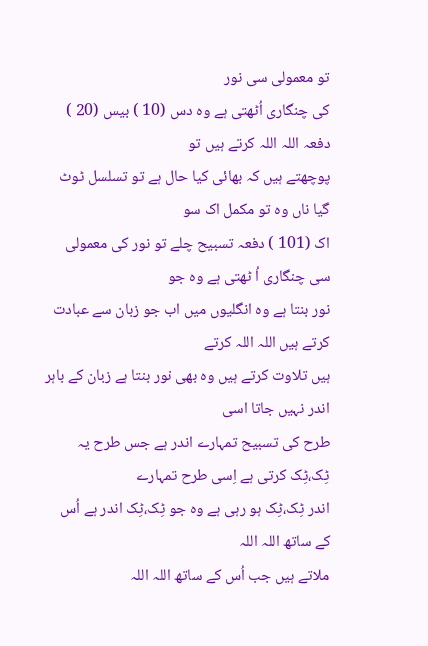تو معمولی سی نور
کی چنگاری اُٹھتی ہے وہ دس (10 ) بیس (20 ) دفعہ اللہ اللہ کرتے ہیں تو
پوچھتے ہیں کہ بھائی کیا حال ہے تو تسلسل ٹوٹ گیا ناں وہ تو مکمل اک سو
اک (101 ) دفعہ تسبیح چلے تو نور کی معمولی سی چنگاری اُ ٹھتی ہے وہ جو
نور بنتا ہے وہ انگلیوں میں اب جو زبان سے عبادت کرتے ہیں اللہ اللہ کرتے
ہیں تلاوت کرتے ہیں وہ بھی نور بنتا ہے زبان کے باہر اندر نہیں جاتا اسی
طرح کی تسبیح تمہارے اندر ہے جس طرح یہ ٹِک،ٹِک کرتی ہے اِسی طرح تمہارے
اندر ٹِک،ٹِک ہو رہی ہے وہ جو ٹِک،ٹِک اندر ہے اُس کے ساتھ اللہ اللہ
ملاتے ہیں جب اُس کے ساتھ اللہ اللہ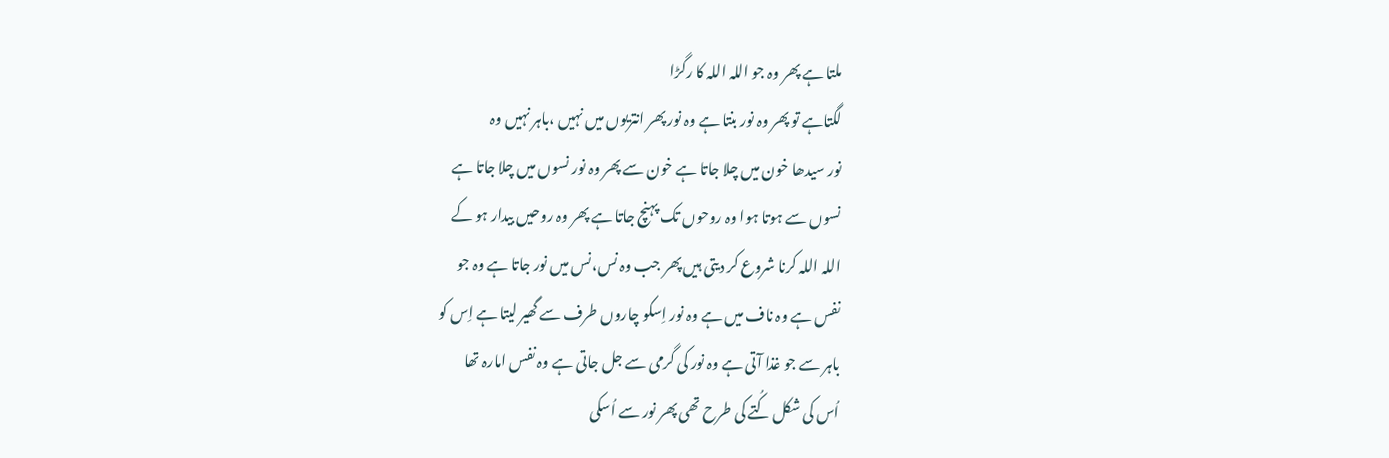ملتا ہے پھر وہ جو اللہ اللہ کا رگڑا
لگتاہے تو پھر وہ نور بنتا ہے وہ نور پھر انتریوں میں نہیں ،باہر نہیں وہ
نور سیدھا خون میں چلا جاتا ہے خون سے پھر وہ نور نسوں میں چلا جاتا ہے
نسوں سے ہوتا ہوا وہ روحوں تک پہنچ جاتا ہے پھر وہ روحیں بیدار ہو کے
اللہ اللہ کرنا شروع کر دیتی ہیں پھر جب وہ نس،نس میں نور جاتا ہے وہ جو
نفس ہے وہ ناف میں ہے وہ نور اِسکو چاروں طرف سے گھیر لیتا ہے اِس کو
باہر سے جو غذا آتی ہے وہ نور کی گرمی سے جل جاتی ہے وہ نفس امارہ تھا
اُس کی شکل کُتے کی طرح تھی پھر نور سے اُسکی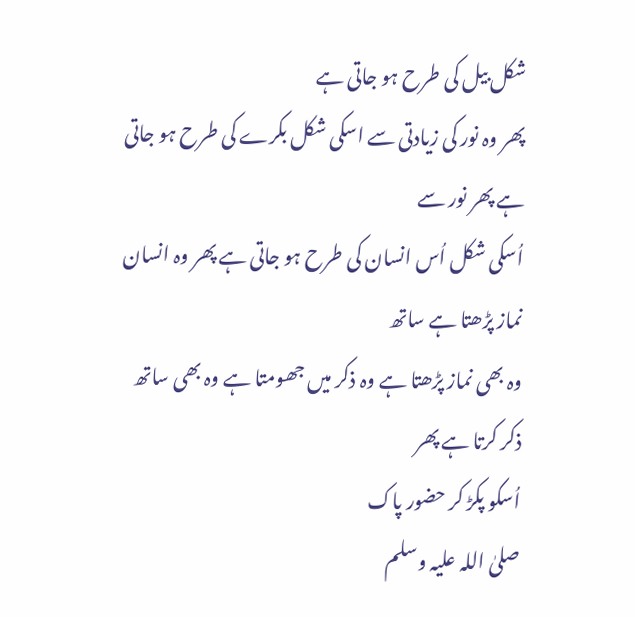شکل بیل کی طرح ہو جاتی ہے
پھر وہ نور کی زیادتی سے اسکی شکل بکرے کی طرح ہو جاتی ہے پھر نور سے
اُسکی شکل اُس انسان کی طرح ہو جاتی ہے پھر وہ انسان نماز پڑھتا ہے ساتھ
وہ بھی نماز پڑھتا ہے وہ ذکر میں جھومتا ہے وہ بھی ساتھ ذکر کرتا ہے پھر
اُسکو پکڑ کر حضور پاک
صلیٰ اللہ علیہ وسلم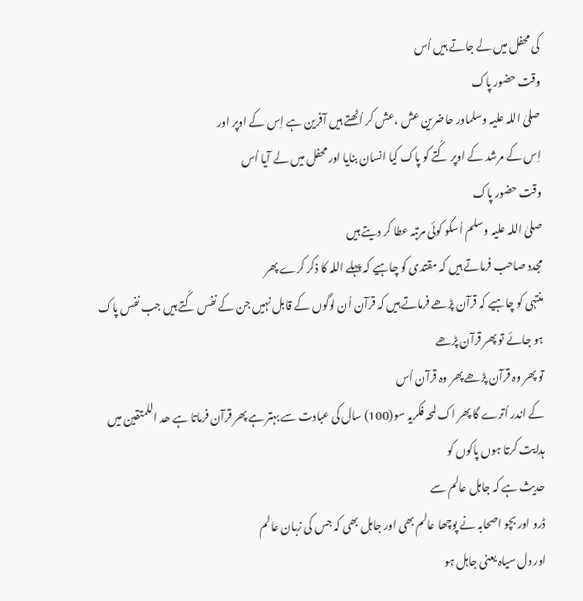کی محفل میں لے جاتے ہیں اُس
وقت حضور پاک
صلیٰ اللہ علیہ وسلماور حاضرین عش ،عش کر اُٹھتے ہیں آفرین ہے اِس کے اوپر اور
اِس کے مرشد کے اوپر کُتے کو پاک کیا انسان بنایا اور محفل میں لے آیا اُس
وقت حضور پاک
صلیٰ اللہ علیہ وسلم اُسکو کوئی مرتبہ عطا کر دیتے ہیں
مجدد صاحب فرماتے ہیں کہ مقتدی کو چاہیے کہ پہلے اللہ کا ذکر کرے پھر
منتہی کو چاہیے کہ قرآن پڑھے فرماتے ہیں کہ قرآن اُن لوگوں کے قابل نہیں جن کے نفس کُتے ہیں جب نفس پاک ہو جائے تو پھر قرآن پڑھے
تو پھر وہ قرآن پڑھے پھر وہ قرآن اُس
کے اندر اُترے گا پھر اک لمحہ فکریہ سو(100) سال کی عبادت سے بہتر ہے پھر قرآن فرماتا ہے ھد اللمتقین میں ہدایت کرتا ہوں پاکوں کو
حدیث ہے کہ جاہل عالم سے
ڈرو اور بچو اصحابہ نے پوچھا عالم بھی اور جاہل بھی کہ جس کی زبان عالم
اور دل سیاہ یعنی جاہل ہو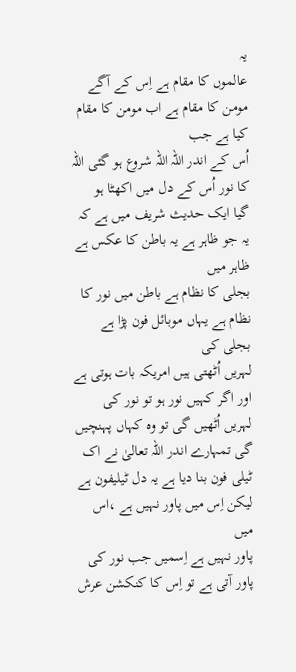یہ
عالموں کا مقام ہے اِس کے آگے مومن کا مقام ہے اب مومن کا مقام کیا ہے جب
اُس کے اندر اللہ اللہ شروع ہو گئی اللہ کا نور اُس کے دل میں اکھٹا ہو
گیا ایک حدیث شریف میں ہے کہ یہ جو ظاہر ہے یہ باطن کا عکس ہے ظاہر میں
بجلی کا نظام ہے باطن میں نور کا نظام ہے یہاں موبائل فون پڑا ہے بجلی کی
لہریں اُٹھتی ہیں امریکہ بات ہوتی ہے اور اگر کہیں نور ہو تو نور کی
لہریں اُٹھیں گی تو وہ کہاں پہنچیں گی تمہارے اندر اللہ تعالیٰ نے اک
ٹیلی فون بنا دیا ہے یہ دل ٹیلیفون ہے لیکن اِس میں پاور نہیں ہے ،اس میں
پاور نہیں ہے اِسمیں جب نور کی پاور آتی ہے تو اِس کا کنکشن عرش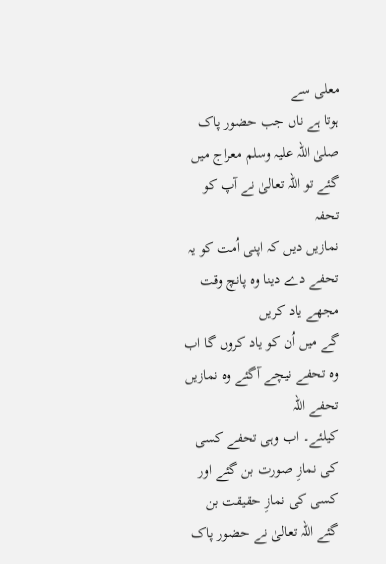معلی سے
ہوتا ہے ناں جب حضور پاک
صلیٰ اللہ علیہ وسلم معراج میں گئے تو اللہ تعالیٰ نے آپ کو تحفہ
نمازیں دیں کہ اپنی اُمت کو یہ تحفے دے دینا وہ پانچ وقت مجھے یاد کریں
گے میں اُن کو یاد کروں گا اب وہ تحفے نیچے آگئے وہ نمازیں تحفے اللہ
کیلئے۔ اب وہی تحفے کسی کی نمازِ صورت بن گئے اور کسی کی نمازِ حقیقت بن
گئے اللہ تعالیٰ نے حضور پاک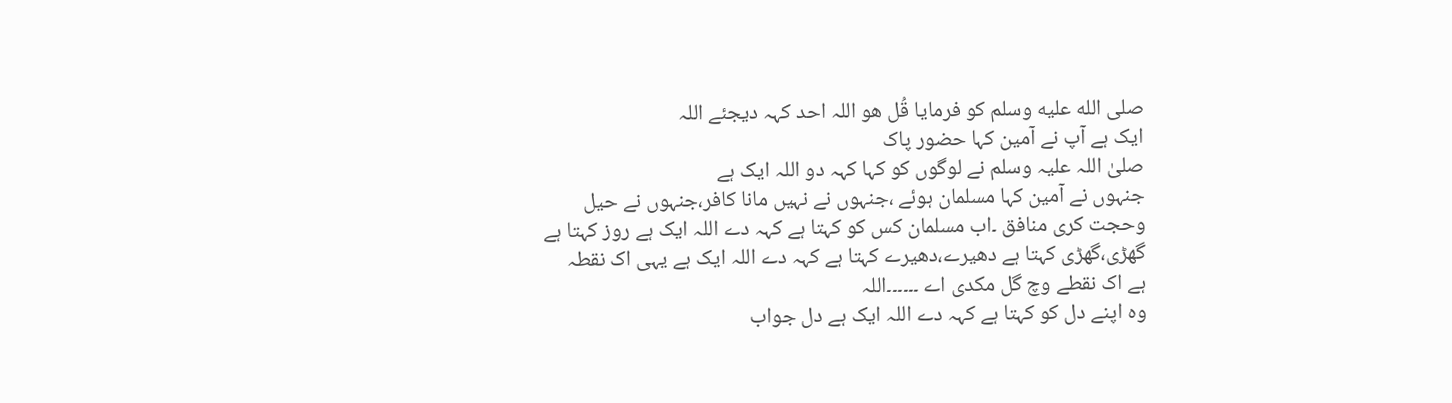صلى الله عليه وسلم کو فرمایا قُل ھو اللہ احد کہہ دیجئے اللہ
ایک ہے آپ نے آمین کہا حضور پاک
صلیٰ اللہ علیہ وسلم نے لوگوں کو کہا کہہ دو اللہ ایک ہے
جنہوں نے آمین کہا مسلمان ہوئے ،جنہوں نے نہیں مانا کافر،جنہوں نے حیل
وحجت کری منافق ۔اب مسلمان کس کو کہتا ہے کہہ دے اللہ ایک ہے روز کہتا ہے
گھڑی،گھڑی کہتا ہے دھیرے،دھیرے کہتا ہے کہہ دے اللہ ایک ہے یہی اک نقطہ
ہے اک نقطے وچ گل مکدی اے ۔۔۔۔۔۔اللہ
وہ اپنے دل کو کہتا ہے کہہ دے اللہ ایک ہے دل جواب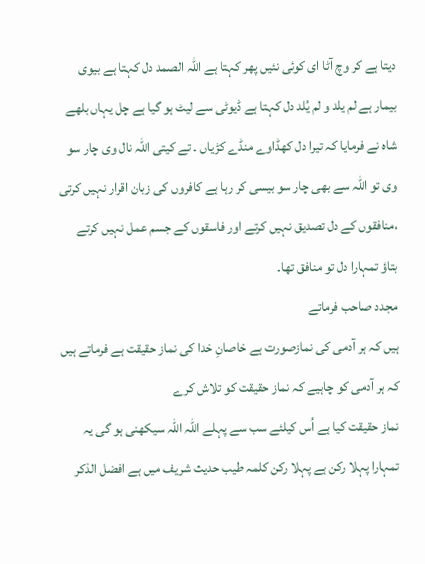دیتا ہے کر وچ آٹا ای کوئی نئیں پھر کہتا ہے اللہ الصمد دل کہتا ہے بیوی بیمار ہے لم یلد و لم یُلد دل کہتا ہے ڈیوٹی سے لیٹ ہو گیا ہے چل یہاں بلھے شاہ نے فرمایا کہ تیرا دل کھڈاوے منڈے کڑیاں ۔ تے کیتی اللہ نال وی چار سو وی تو اللہ سے بھی چار سو بیسی کر رہا ہے کافروں کی زبان اقرار نہیں کرتی ،منافقوں کے دل تصدیق نہیں کرتے اور فاسقوں کے جسم عمل نہیں کرتے بتاؤ تمہارا دل تو منافق تھا۔
مجدد صاحب فرماتے
ہیں کہ ہر آدمی کی نمازصورت ہے خاصانِ خدا کی نماز حقیقت ہے فرماتے ہیں
کہ ہر آدمی کو چاہیے کہ نماز حقیقت کو تلاش کرے
نماز حقیقت کیا ہے اُس کیلئے سب سے پہلے اللہ اللہ سیکھنی ہو گی یہ تمہارا پہلا رکن ہے پہلا رکن کلمہ طیب حدیث شریف میں ہے افضل الذکر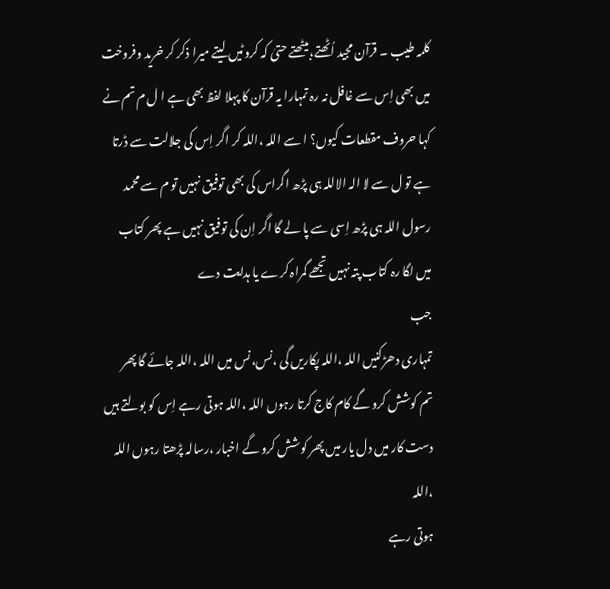کلمہ طیب ۔ قرآن مجید اُٹھتے،بیٹھتے حتیٰ کہ کروٹیں لیتے میرا ذکر کر خرید وفروخت میں بھی اِس سے غافل نہ رہ تمہارا یہ قرآن کا پہلا لفظ بھی ہے ا ل م تم نے کہا حروف مقطعات کیوں؟ ا سے اللہ ،اللہ کر اگر اِس کی جلالت سے ڈرتا ہے تو ل سے لا الہ الاللہ ہی پڑھ اگراس کی بھی توفیق نہیں تو م سے محمد رسول اللہ ہی پڑھ اِسی سے پا لے گا اگر اِن کی توفیق نہیں ہے پھر کتاب میں لگا رہ کتاب پتہ نہیں تجھے گمراہ کرے یا ہدایت دے
جب
تمہاری دھڑکنیں اللہ ،اللہ پکاریں گی ،نس،نس میں اللہ ،اللہ جائے گا پھر
تم کوشش کرو گے کام کاج کرتا رہوں اللہ ،اللہ ہوتی رہے اِس کو بولتے ہیں
دست کار میں دل یار میں پھر کوشش کرو گے اخبار ،رسالہ پڑھتا رہوں اللہ ،اللہ
ہوتی رہے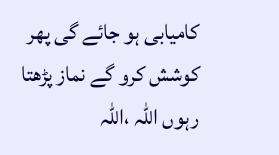کامیابی ہو جائے گی پھر کوشش کرو گے نماز پڑھتا رہوں اللہ ،اللہ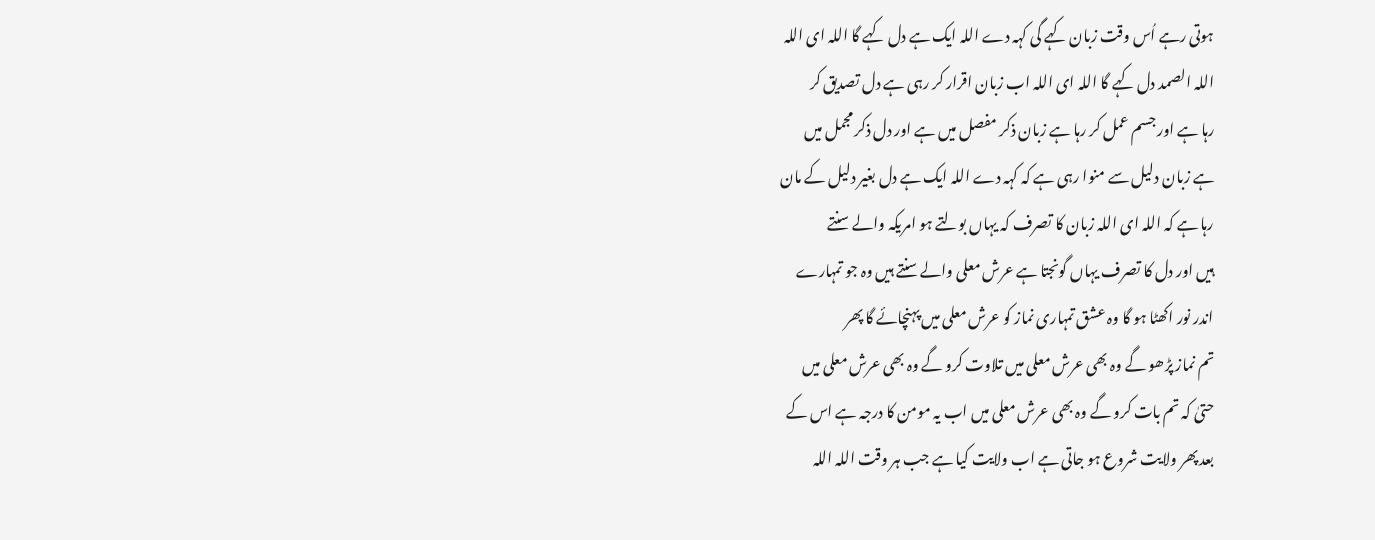ہوتی رہے اُس وقت زبان کہے گی کہہ دے اللہ ایک ہے دل کہے گا اللہ ای اللہ
اللہ الصمد دل کہے گا اللہ ای اللہ اب زبان اقرار کر رہی ہے دل تصدیق کر
رہا ہے اور جسم عمل کر رہا ہے زبان ذکر مفصل میں ہے اور دل ذکر مجمل میں
ہے زبان دلیل سے منوا رہی ہے کہ کہہ دے اللہ ایک ہے دل بغیر دلیل کے مان
رہا ہے کہ اللہ ای اللہ زبان کا تصرف کہ یہاں بولتے ہو امریکہ والے سنتے
ہیں اور دل کا تصرف یہاں گونجتا ہے عرش معلی والے سنتے ہیں وہ جو تمہارے
اندر نور اکھٹا ہو گا وہ عشق تمہاری نماز کو عرش معلی میں پہنچائے گا پھر
تم نماز پڑھو گے وہ بھی عرش معلی میں تلاوت کرو گے وہ بھی عرش معلی میں
حتیٰ کہ تم بات کرو گے وہ بھی عرش معلی میں اب یہ مومن کا درجہ ہے اس کے
بعد پھر ولایت شروع ہو جاتی ہے اب ولایت کیا ہے جب ہر وقت اللہ اللہ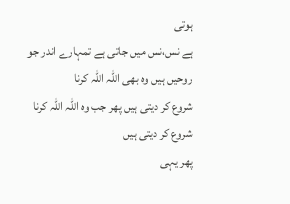ہوتی
ہے نس،نس میں جاتی ہے تمہارے اندر جو روحیں ہیں وہ بھی اللہ اللہ کرنا
شروع کر دیتی ہیں پھر جب وہ اللہ اللہ کرنا شروع کر دیتی ہیں
پھر یہی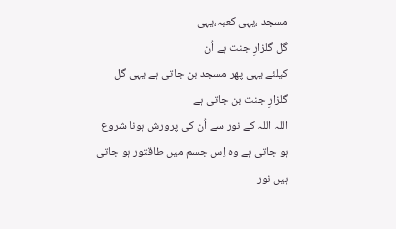مسجد ،یہی کعبہ،یہی
گل گلزارِ جنت ہے اُن
کیلئے یہی پھر مسجد بن جاتی ہے یہی گل گلزارِ جنت بن جاتی ہے
اللہ اللہ کے نور سے اُن کی پرورش ہونا شروع ہو جاتی ہے وہ اِس جسم میں طاقتور ہو جاتی ہیں نور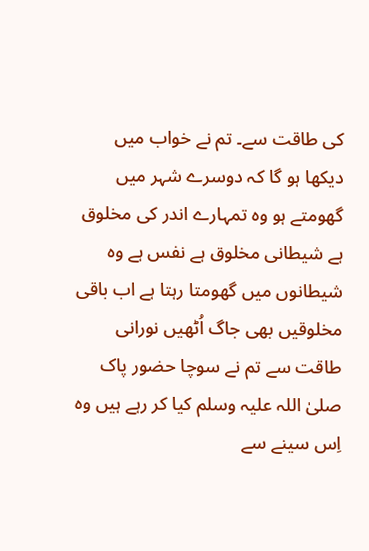کی طاقت سے۔ تم نے خواب میں دیکھا ہو گا کہ دوسرے شہر میں گھومتے ہو وہ تمہارے اندر کی مخلوق ہے شیطانی مخلوق ہے نفس ہے وہ شیطانوں میں گھومتا رہتا ہے اب باقی مخلوقیں بھی جاگ اُٹھیں نورانی طاقت سے تم نے سوچا حضور پاک صلیٰ اللہ علیہ وسلم کیا کر رہے ہیں وہ اِس سینے سے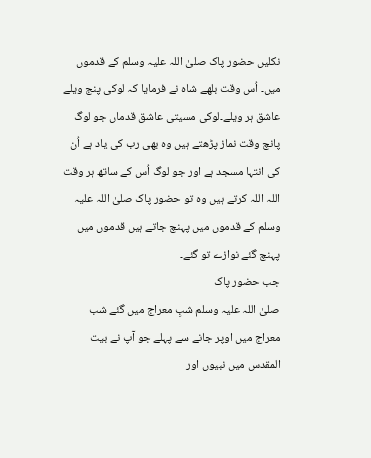نکلیں حضور پاک صلیٰ اللہ علیہ وسلم کے قدموں میں۔ اُس وقت بلھے شاہ نے فرمایا کہ لوکی پنج ویلے عاشق ہر ویلے۔لوکی مسیتی عاشق قدماں جو لوگ پانچ وقت نماز پڑھتے ہیں وہ بھی رب کی یاد ہے اُن کی انتہا مسجد ہے اور جو لوگ اُس کے ساتھ ہر وقت اللہ اللہ کرتے ہیں وہ تو حضور پاک صلیٰ اللہ علیہ وسلم کے قدموں میں پہنچ جاتے ہیں قدموں میں پہنچ گئے نوازے تو گئے۔
جب حضور پاک
صلیٰ اللہ علیہ وسلم شبِ معراج میں گئے شب
معراج میں اوپر جانے سے پہلے جو آپ نے بیت المقدس میں نبیوں اور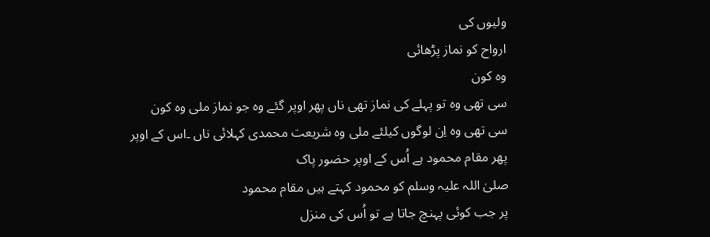ولیوں کی
ارواح کو نماز پڑھائی
وہ کون
سی تھی وہ تو پہلے کی نماز تھی ناں پھر اوپر گئے وہ جو نماز ملی وہ کون
سی تھی وہ اِن لوگوں کیلئے ملی وہ شریعت محمدی کہلائی ناں ۔اس کے اوپر
پھر مقام محمود ہے اُس کے اوپر حضور پاک
صلیٰ اللہ علیہ وسلم کو محمود کہتے ہیں مقام محمود
پر جب کوئی پہنچ جاتا ہے تو اُس کی منزل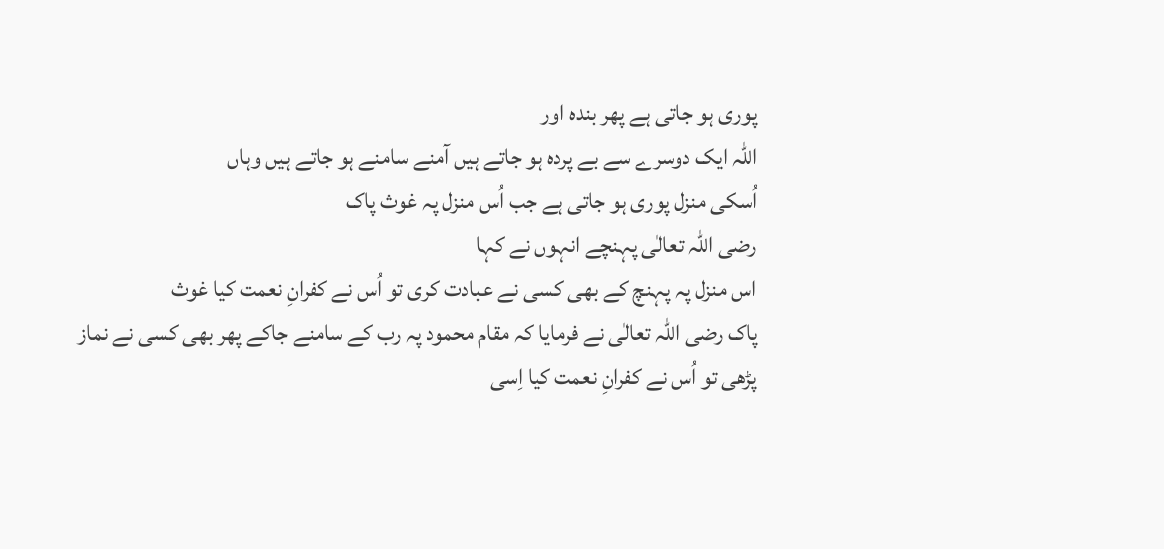پوری ہو جاتی ہے پھر بندہ اور
اللہ ایک دوسرے سے بے پردہ ہو جاتے ہیں آمنے سامنے ہو جاتے ہیں وہاں
اُسکی منزل پوری ہو جاتی ہے جب اُس منزل پہ غوث پاک
رضی اللہ تعالٰی پہنچے انہوں نے کہا
اس منزل پہ پہنچ کے بھی کسی نے عبادت کری تو اُس نے کفرانِ نعمت کیا غوث
پاک رضی اللہ تعالٰی نے فرمایا کہ مقام محمود پہ رب کے سامنے جاکے پھر بھی کسی نے نماز
پڑھی تو اُس نے کفرانِ نعمت کیا اِسی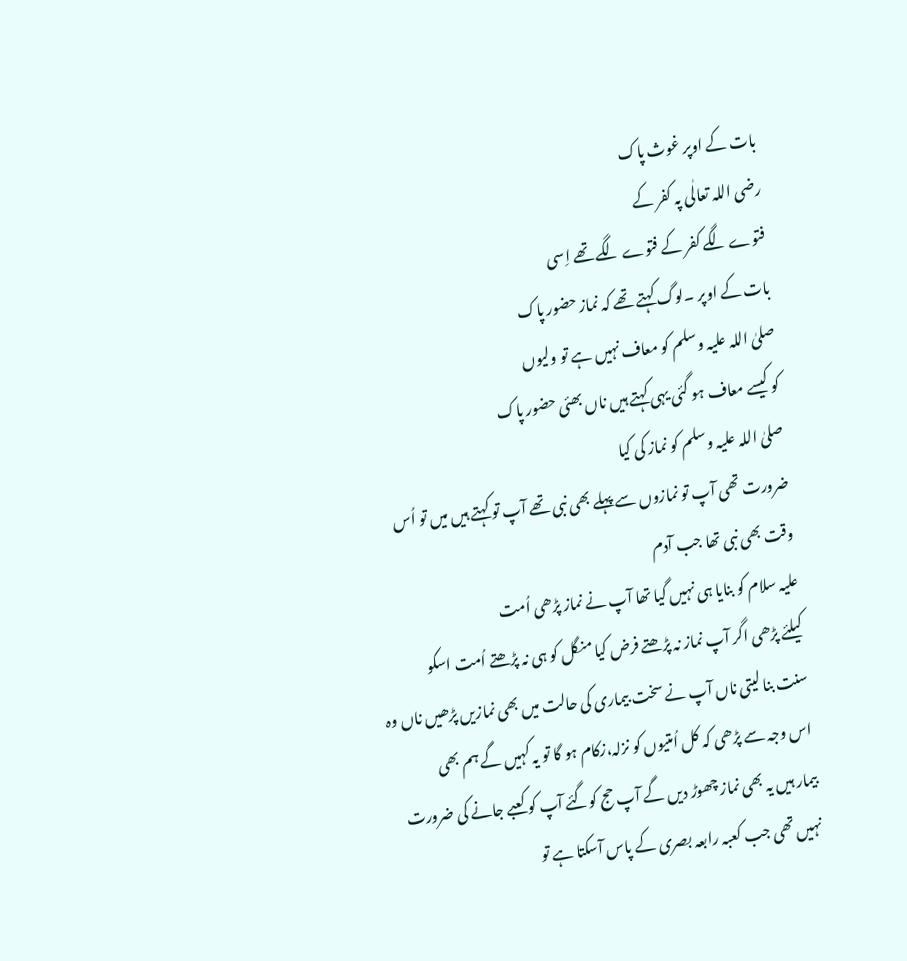بات کے اوپر غوث پاک
رضی اللہ تعالٰی پہ کفر کے
فتوے لگے کفر کے فتوے لگے تھے اِسی
بات کے اوپر ۔لوگ کہتے تھے کہ نماز حضور پاک
صلیٰ اللہ علیہ وسلم کو معاف نہیں ہے تو ولیوں
کو کیسے معاف ہو گئی یہی کہتے ہیں ناں بھئی حضور پاک
صلیٰ اللہ علیہ وسلم کو نماز کی کیا
ضرورت تھی آپ تو نمازوں سے پہلے بھی نبی تھے آپ تو کہتے ہیں میں تو اُس
وقت بھی نبی تھا جب آدم
علیہ سلام کو بنایا ہی نہیں گیا تھا آپ نے نماز پڑھی اُمت
کیلئے پڑھی اگر آپ نماز نہ پڑھتے فرض کیا منگل کو ہی نہ پڑھتے اُمت اسکو
سنت بنا لیتی ناں آپ نے سخت بیماری کی حالت میں بھی نمازیں پڑھیں ناں وہ
اس وجہ سے پڑھی کہ کل اُمتیوں کو نزلہ،زکام ہو گا تو یہ کہیں گے ہم بھی
بیمار ہیں یہ بھی نماز چھوڑ دیں گے آپ حج کوگئے آپ کو کعبے جانے کی ضرورت
نہیں تھی جب کعبہ رابعہ بصری کے پاس آسکتا ہے تو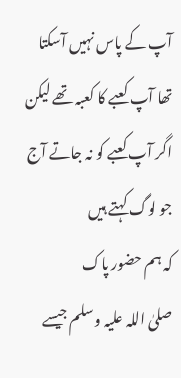آپ کے پاس نہیں آسکتا
تھا آپ کعبے کا کعبہ تھے لیکن اگر آپ کعبے کو نہ جاتے آج جو لوگ کہتے ہیں
کہ ہم حضور پاک
صلیٰ اللہ علیہ وسلم جیسے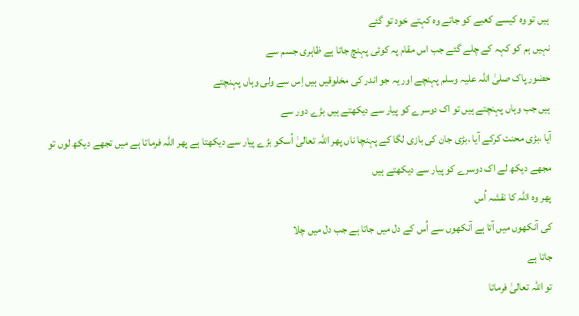ہیں تو وہ کیسے کعبے کو جاتے وہ کہتے خود تو گئے
نہیں ہم کو کہہ کے چلے گئے جب اس مقام پہ کوئی پہنچ جاتا ہے ظاہری جسم سے
حضور پاک صلیٰ اللہ علیہ وسلم پہنچے اور یہ جو اندر کی مخلوقیں ہیں اِس سے ولی وہاں پہنچتے
ہیں جب وہاں پہنچتے ہیں تو اک دوسرے کو پیار سے دیکھتے ہیں بڑے دور سے
آیا ،بڑی محنت کرکے آیا ،بڑی جان کی بازی لگا کے پہنچا ناں پھر اللہ تعالیٰ اُسکو بڑے پیار سے دیکھتا ہے پھر اللہ فرماتا ہے میں تجھے دیکھ لوں تو مجھے دیکھ لے اک دوسرے کو پیار سے دیکھتے ہیں
پھر وہ اللہ کا نقشہ اُس
کی آنکھوں میں آتا ہے آنکھوں سے اُس کے دل میں جاتا ہے جب دل میں چلا
جاتا ہے
تو اللہ تعالیٰ فرماتا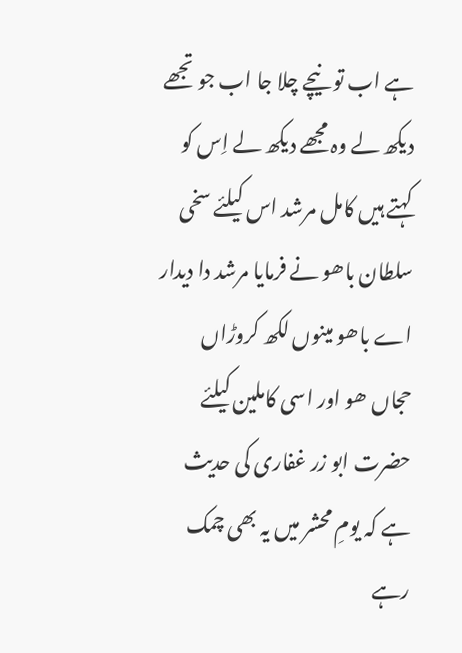ہے اب تو نیچے چلا جا اب جو تجھے دیکھ لے وہ مجھے دیکھ لے اِس کو کہتے ہیں کامل مرشد اس کیلئے سخی سلطان باھو نے فرمایا مرشد دا دیدار اے باھو مینوں لکھ کروڑاں حجاں ھو اور اسی کاملین کیلئے حضرت ابو زر غفاری کی حدیث ہے کہ یومِ محشر میں یہ بھی چمک رہے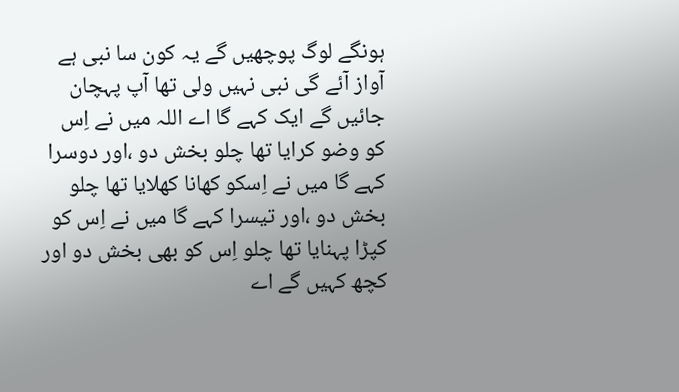ہونگے لوگ پوچھیں گے یہ کون سا نبی ہے آواز آئے گی نبی نہیں ولی تھا آپ پہچان جائیں گے ایک کہے گا اے اللہ میں نے اِس کو وضو کرایا تھا چلو بخش دو ،اور دوسرا کہے گا میں نے اِسکو کھانا کھلایا تھا چلو بخش دو ،اور تیسرا کہے گا میں نے اِس کو کپڑا پہنایا تھا چلو اِس کو بھی بخش دو اور کچھ کہیں گے اے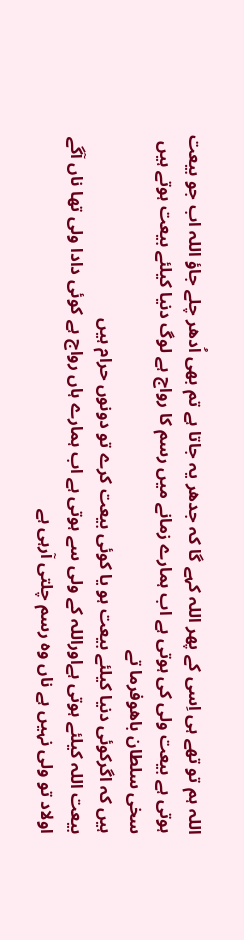اللہ ہم تو تھے ہی اِسی کے پھر اللہ کہے گا کہ جدھر یہ جاتا ہے تم بھی اُدھر چلے جاؤ اللہ اب جو بیعت ہوتی ہے بیعت ولی کی ہوتی ہے اب ہمارے زمانے میں رسم کا رواج ہے لوگ دنیا کیلئے بیعت ہوتے ہیں
سخی سلطان باھوفرما تے
ہیں کہ اگرکوئی دنیا کیلئے بیعت ہو یا کوئی بیعت کرے تو دونوں حرام ہیں
بیعت اللہ کیلئے ہوتی ہےاوراللہ کے ولی سے ہوتی ہے اب ہمارے ہاں رواج ہے کوئی دادا ولی تھا ناں آگے اولاد تو ولی نہیں ہے ناں وہ رسم چلتی آرہی ہے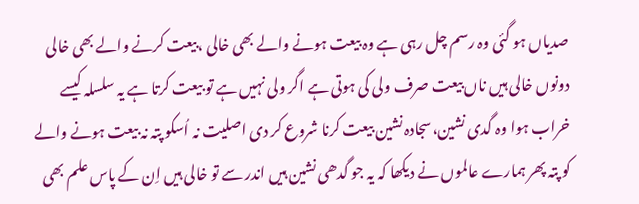صدیاں ہو گئی وہ رسم چل رہی ہے وہ بیعت ہونے والے بھی خالی ،بیعت کرنے والے بھی خالی دونوں خالی ہیں ناں بیعت صرف ولی کی ہوتی ہے اگر ولی نہیں ہے تو بیعت کرتا ہے یہ سلسلہ کیسے خراب ہوا وہ گدی نشین،سجادہ نشین بیعت کرنا شروع کر دی اصلیت نہ اُسکو پتہ نہ بیعت ہونے والے کو پتہ پھر ہمارے عالموں نے دیکھا کہ یہ جو گدھی نشین ہیں اندر سے تو خالی ہیں اِن کے پاس علم بھی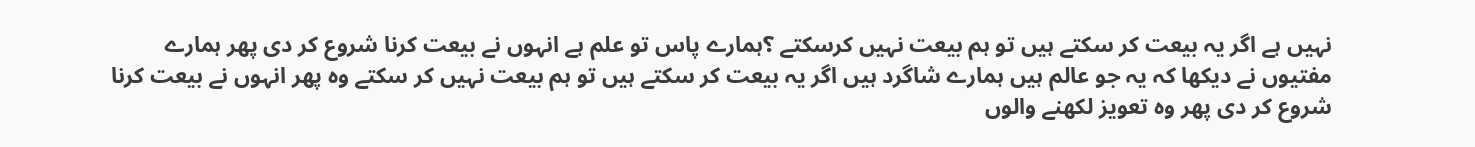نہیں ہے اگر یہ بیعت کر سکتے ہیں تو ہم بیعت نہیں کرسکتے ؟ہمارے پاس تو علم ہے انہوں نے بیعت کرنا شروع کر دی پھر ہمارے مفتیوں نے دیکھا کہ یہ جو عالم ہیں ہمارے شاگرد ہیں اگر یہ بیعت کر سکتے ہیں تو ہم بیعت نہیں کر سکتے وہ پھر انہوں نے بیعت کرنا شروع کر دی پھر وہ تعویز لکھنے والوں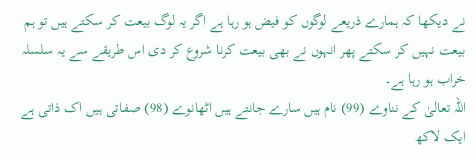نے دیکھا کہ ہمارے ذریعے لوگوں کو فیض ہو رہا ہے اگر یہ لوگ بیعت کر سکتے ہیں تو ہم بیعت نہیں کر سکتے پھر انہوں نے بھی بیعت کرنا شروع کر دی اس طریقے سے یہ سلسلہ خراب ہو رہا ہے۔
اللہ تعالیٰ کے نناوے (99) نام ہیں سارے جانتے ہیں اٹھانوے (98) صفاتی ہیں اک ذاتی ہے ایک لاکھ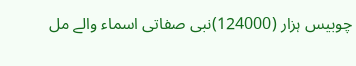چوبیس ہزار (124000)نبی صفاتی اسماء والے مل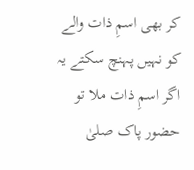کر بھی اسمِ ذات والے کو نہیں پہنچ سکتے یہ اگر اسمِ ذات ملا تو حضور پاک صلیٰ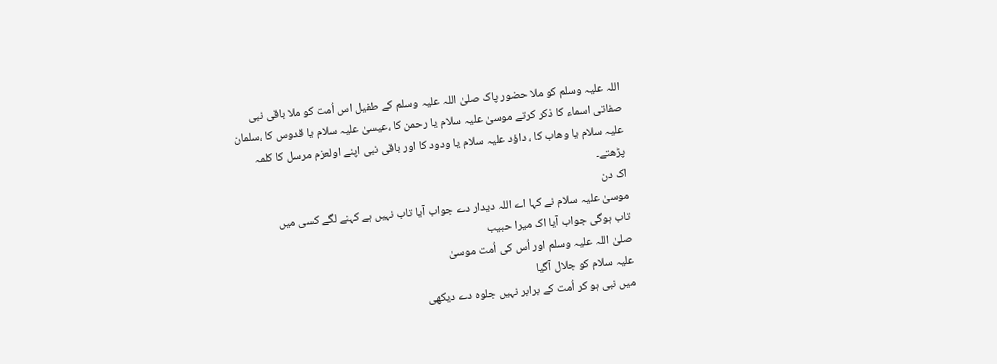اللہ علیہ وسلم کو ملا حضور پاک صلیٰ اللہ علیہ وسلم کے طفیل اس اُمت کو ملا باقی نبی صفاتی اسماء کا ذکر کرتے موسیٰ علیہ سلام یا رحمن کا ،عیسیٰ علیہ سلام یا قدوس کا ،سلمان علیہ سلام یا وھاب کا ، داؤد علیہ سلام یا ودود کا اور باقی نبی اپنے اولعزم مرسل کا کلمہ پڑھتے۔
اک دن
موسیٰ علیہ سلام نے کہا اے اللہ دیدار دے جواب آیا تاب نہیں ہے کہنے لگے کسی میں
تاب ہوگی جواب آیا اک میرا حبیب
صلیٰ اللہ علیہ وسلم اور اُس کی اُمت موسیٰ
علیہ سلام کو جلال آگیا
میں نبی ہو کر اُمت کے برابر نہیں جلوہ دے دیکھی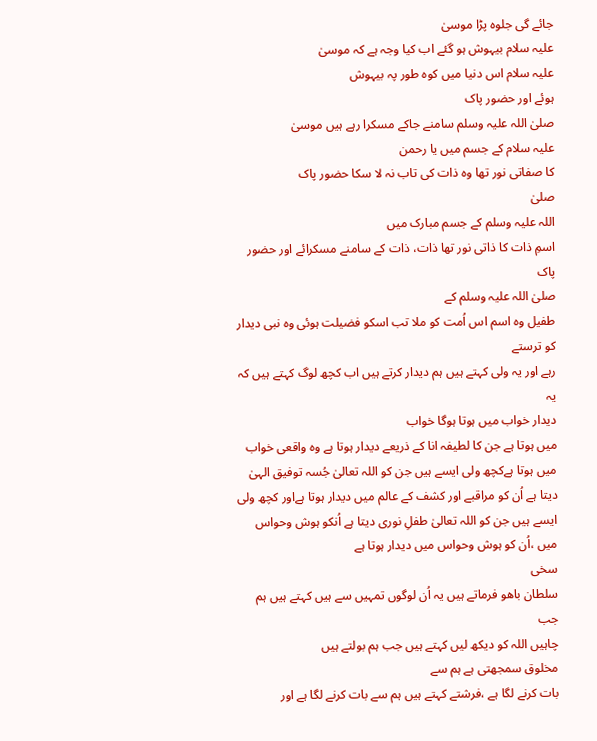جائے گی جلوہ پڑا موسیٰ
علیہ سلام بیہوش ہو گئے اب کیا وجہ ہے کہ موسیٰ
علیہ سلام اس دنیا میں کوہ طور پہ بیہوش
ہوئے اور حضور پاک
صلیٰ اللہ علیہ وسلم سامنے جاکے مسکرا رہے ہیں موسیٰ
علیہ سلام کے جسم میں یا رحمن
کا صفاتی نور تھا وہ ذات کی تاب نہ لا سکا حضور پاک
صلیٰ
اللہ علیہ وسلم کے جسم مبارک میں
اسمِ ذات کا ذاتی نور تھا ذات، ذات کے سامنے مسکرائے اور حضور پاک
صلیٰ اللہ علیہ وسلم کے
طفیل وہ اسم اس اُمت کو ملا تب اسکو فضیلت ہوئی وہ نبی دیدار کو ترستے
رہے اور یہ ولی کہتے ہیں ہم دیدار کرتے ہیں اب کچھ لوگ کہتے ہیں کہ یہ
دیدار خواب میں ہوتا ہوگا خواب
میں ہوتا ہے جن کا لطیفہ انا کے ذریعے دیدار ہوتا ہے وہ واقعی خواب میں ہوتا ہےکچھ ولی ایسے ہیں جن کو اللہ تعالیٰ جُسہ توفیق الہیٰ دیتا ہے اُن کو مراقبے اور کشف کے عالم میں دیدار ہوتا ہےاور کچھ ولی ایسے ہیں جن کو اللہ تعالیٰ طفلِ نوری دیتا ہے اُنکو ہوش وحواس میں ،اُن کو ہوش وحواس میں دیدار ہوتا ہے
سخی
سلطان باھو فرماتے ہیں یہ اُن لوگوں تمہیں سے ہیں کہتے ہیں ہم جب
چاہیں اللہ کو دیکھ لیں کہتے ہیں جب ہم بولتے ہیں
مخلوق سمجھتی ہے ہم سے
بات کرنے لگا ہے ،فرشتے کہتے ہیں ہم سے بات کرنے لگا ہے اور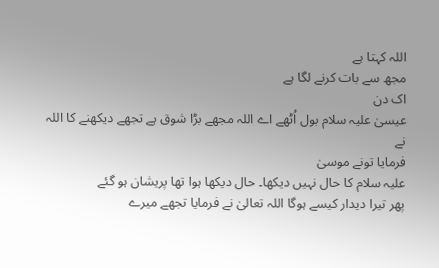اللہ کہتا ہے
مجھ سے بات کرنے لگا ہے
اک دن
عیسیٰ علیہ سلام بول اُٹھے اے اللہ مجھے بڑا شوق ہے تجھے دیکھنے کا اللہ نے
فرمایا تونے موسیٰ
علیہ سلام کا حال نہیں دیکھا۔ حال دیکھا ہوا تھا پریشان ہو گئے
پھر تیرا دیدار کیسے ہوگا اللہ تعالیٰ نے فرمایا تجھے میرے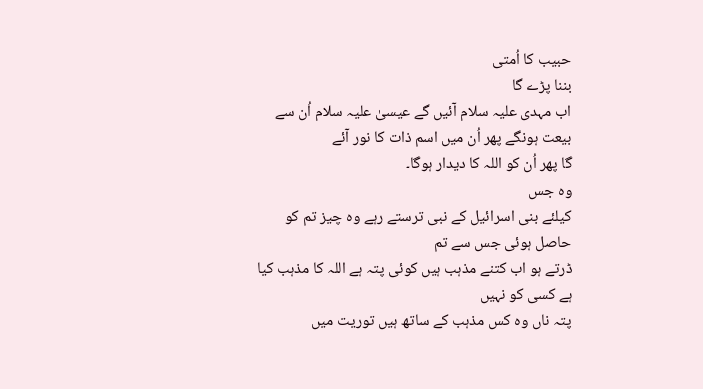حبیب کا اُمتی
بننا پڑے گا
اب مہدی علیہ سلام آئیں گے عیسیٰ علیہ سلام اُن سے بیعت ہونگے پھر اُن میں اسم ذات کا نور آئے
گا پھر اُن کو اللہ کا دیدار ہوگا۔
وہ جس
کیلئے بنی اسرائیل کے نبی ترستے رہے وہ چیز تم کو حاصل ہوئی جس سے تم
ڈرتے ہو اب کتنے مذہب ہیں کوئی پتہ ہے اللہ کا مذہب کیا ہے کسی کو نہیں
پتہ ناں وہ کس مذہب کے ساتھ ہیں توریت میں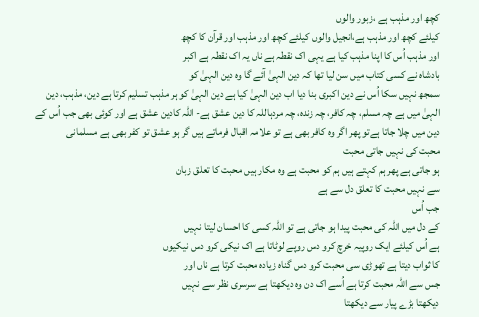کچھ اور مذہب ہے ،زبور والوں
کیلئے کچھ اور مذہب ہے،انجیل والوں کیلئے کچھ اور مذہب اور قرآن کا کچھ
اور مذہب اُس کا اپنا مذہب کیا ہے یہی اک نقطہ ہے ناں یہ اک نقطہ ہے اکبر
بادشاہ نے کسی کتاب میں سن لیا تھا کہ دین الہیٰ آئے گا وہ دین الہیٰ کو
سمجھ نہیں سکا اُس نے دین اکبری بنا دیا اب دین الہیٰ کیا ہے دین الہیٰ کو ہر مذہب تسلیم کرتا ہے دین، مذہب، دین الہیٰ میں ہے چہ مسلم، چہ کافر، چہ زندہ، چہ مردہاللہ کا دین عشق ہے- اللہ کادین عشق ہے اور کوئی بھی جب اُس کے دین میں چلا جاتا ہےتو پھر اگر وہ کافر بھی ہے تو علامہ اقبال فرماتے ہیں گر ہو عشق تو کفر بھی ہے مسلمانی
محبت کی نہیں جاتی محبت
ہو جاتی ہے پھر ہم کہتے ہیں ہم کو محبت ہے وہ مکار ہیں محبت کا تعلق زبان
سے نہیں محبت کا تعلق دل سے ہے
جب اُس
کے دل میں اللہ کی محبت پیدا ہو جاتی ہے تو اللہ کسی کا احسان لیتا نہیں
ہے اُس کیلئے ایک روپیہ خرچ کرو دس روپے لوٹاتا ہے اک نیکی کرو دس نیکیوں
کا ثواب دیتا ہے تھوڑی سی محبت کرو دس گناہ زیادہ محبت کرتا ہے ناں اور
جس سے اللہ محبت کرتا ہے اُسے اک دن وہ دیکھتا ہے سرسری نظر سے نہیں
دیکھتا بڑے پیار سے دیکھتا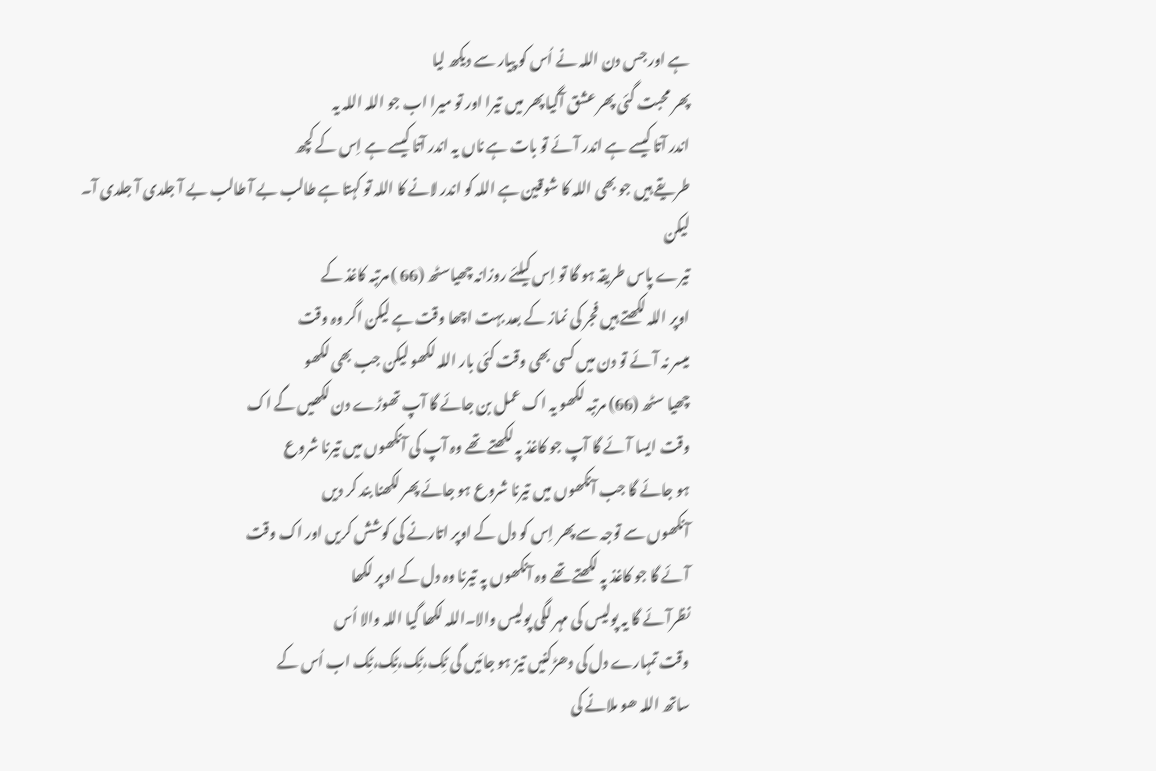ہے اور جس دن اللہ نے اُس کو پیار سے دیکھ لیا
پھر محبت گئی پھر عشق آگیا پھر میں تیرا اور تو میرا اب جو اللہ اللہ یہ
اندر آتا کیسے ہے اندر آئے تو بات ہے ناں یہ اندر آتا کیسے ہے اِس کے کچھ
طریقے ہیں جو بھی اللہ کا شوقین ہے اللہ کو اندر لانے کا اللہ تو کہتا ہے طالب بے آ طالب بے آ جلدی آ جلدی آ۔
لیکن
تیرے پاس طریقہ ہو گا تو اِس کیلئے روزانہ چھیاسٹھ (66 ) مرتبہ کاغذ کے
اوپر اللہ لکھتے ہیں فجر کی نماز کے بعد بہت اچھا وقت ہے لیکن اگر وہ وقت
میسر نہ آئے تو دن میں کسی بھی وقت کئی بار اللہ لکھو لیکن جب بھی لکھو
چھیا سٹھ (66) مرتبہ لکھو یہ اک عمل بن جائے گا آپ تھوڑے دن لکھیں گے اک
وقت ایسا آئے گا آپ جو کاغذ پہ لکھتے تھے وہ آپ کی آنکھوں میں تیرنا شروع
ہو جائے گا جب آنکھوں میں تیرنا شروع ہو جائے پھر لکھنا بند کر دیں
آنکھوں سے توجہ سے پھر اِس کو دل کے اوپر اتارنے کی کوشش کریں اور اک وقت
آئے گا جو کاغذ پہ لکھتے تھے وہ آنکھوں پہ تیرنا وہ دل کے اوپر لکھا
نظرآئے گا یہ پولیس کی مہر لگی پولیس والا۔اللہ لکھا گیا اللہ والا اُس
وقت تمہارے دل کی دھڑکنیں تیز ہو جائیں گی ٹِک،ٹِک،ٹِک،ٹِک اب اُس کے
ساتھ اللہ ھو ملانے کی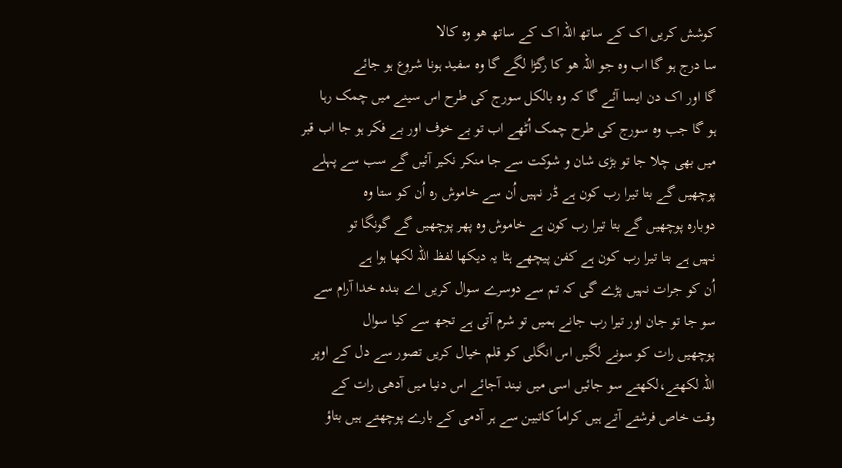کوشش کریں اک کے ساتھ اللہ اک کے ساتھ ھو وہ کالا
سا درج ہو گا اب وہ جو اللہ ھو کا رگڑا لگے گا وہ سفید ہونا شروع ہو جائے
گا اور اک دن ایسا آئے گا کہ وہ بالکل سورج کی طرح اس سینے میں چمک رہا
ہو گا جب وہ سورج کی طرح چمک اُٹھے اب تو بے خوف اور بے فکر ہو جا اب قبر
میں بھی چلا جا تو بڑی شان و شوکت سے جا منکر نکیر آئیں گے سب سے پہلے
پوچھیں گے بتا تیرا رب کون ہے ڈر نہیں اُن سے خاموش رہ اُن کو ستا وہ
دوبارہ پوچھیں گے بتا تیرا رب کون ہے خاموش وہ پھر پوچھیں گے گونگا تو
نہیں ہے بتا تیرا رب کون ہے کفن پیچھے ہٹا یہ دیکھا لفظ اللہ لکھا ہوا ہے
اُن کو جرات نہیں پڑے گی کہ تم سے دوسرے سوال کریں اے بندہ خدا آرام سے
سو جا تو جان اور تیرا رب جانے ہمیں تو شرم آتی ہے تجھ سے کیا سوال
پوچھیں رات کو سونے لگیں اس انگلی کو قلم خیال کریں تصور سے دل کے اوپر
اللہ لکھتے،لکھتے سو جائیں اسی میں نیند آجائے اس دنیا میں آدھی رات کے
وقت خاص فرشتے آتے ہیں کراماً کاتبین سے ہر آدمی کے بارے پوچھتے ہیں بتاؤ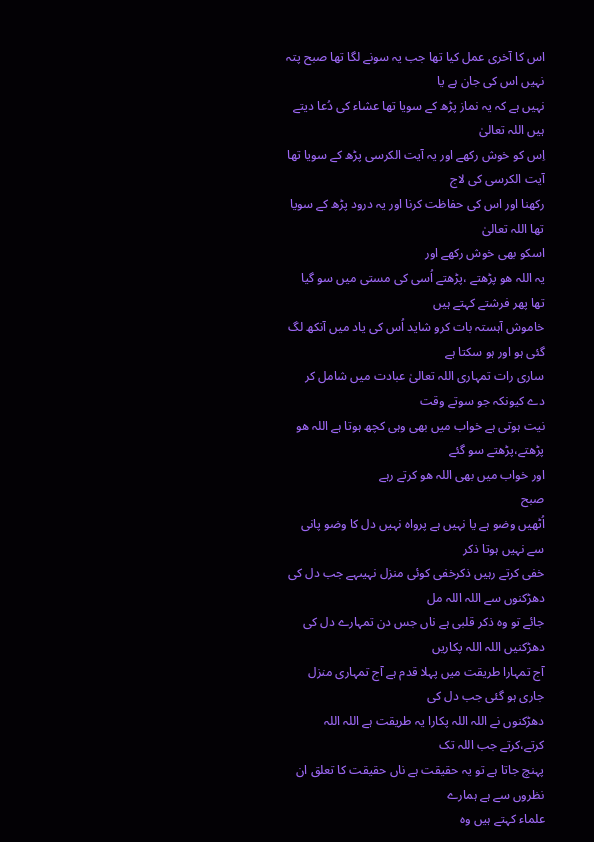اس کا آخری عمل کیا تھا جب یہ سونے لگا تھا صبح پتہ نہیں اس کی جان ہے یا
نہیں ہے کہ یہ نماز پڑھ کے سویا تھا عشاء کی دُعا دیتے ہیں اللہ تعالیٰ
اِس کو خوش رکھے اور یہ آیت الکرسی پڑھ کے سویا تھا آیت الکرسی کی لاج
رکھنا اور اس کی حفاظت کرنا اور یہ درود پڑھ کے سویا تھا اللہ تعالیٰ
اسکو بھی خوش رکھے اور
یہ اللہ ھو پڑھتے ،پڑھتے اُسی کی مستی میں سو گیا تھا پھر فرشتے کہتے ہیں
خاموش آہستہ بات کرو شاید اُس کی یاد میں آنکھ لگ گئی ہو اور ہو سکتا ہے
ساری رات تمہاری اللہ تعالیٰ عبادت میں شامل کر دے کیونکہ جو سوتے وقت
نیت ہوتی ہے خواب میں بھی وہی کچھ ہوتا ہے اللہ ھو پڑھتے،پڑھتے سو گئے
اور خواب میں بھی اللہ ھو کرتے رہے
صبح
اُٹھیں وضو ہے یا نہیں ہے پرواہ نہیں دل کا وضو پانی سے نہیں ہوتا ذکر
خفی کرتے رہیں ذکرخفی کوئی منزل نہیںہے جب دل کی دھڑکنوں سے اللہ اللہ مل
جائے تو وہ ذکر قلبی ہے ناں جس دن تمہارے دل کی دھڑکنیں اللہ اللہ پکاریں
آج تمہارا طریقت میں پہلا قدم ہے آج تمہاری منزل جاری ہو گئی جب دل کی
دھڑکنوں نے اللہ اللہ پکارا یہ طریقت ہے اللہ اللہ کرتے،کرتے جب اللہ تک
پہنچ جاتا ہے تو یہ حقیقت ہے ناں حقیقت کا تعلق ان نظروں سے ہے ہمارے
علماء کہتے ہیں وہ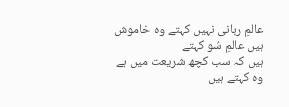عالمِ ربانی نہیں کہتے وہ خاموش ہیں عالمِ سُو کہتے
ہیں کہ سب کچھ شریعت میں ہے وہ کہتے ہیں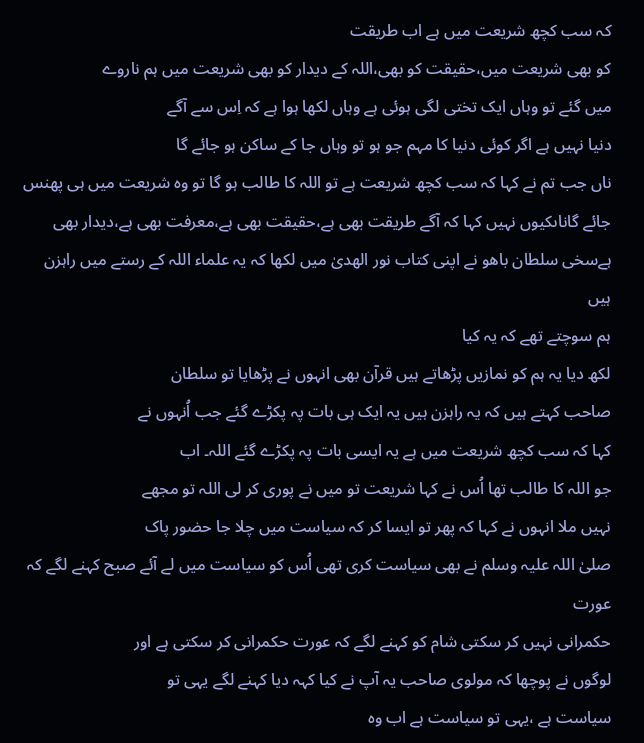کہ سب کچھ شریعت میں ہے اب طریقت
کو بھی شریعت میں،حقیقت کو بھی،اللہ کے دیدار کو بھی شریعت میں ہم ناروے
میں گئے تو وہاں ایک تختی لگی ہوئی ہے وہاں لکھا ہوا ہے کہ اِس سے آگے
دنیا نہیں ہے اگر کوئی دنیا کا مہم جو ہو تو وہاں جا کے ساکن ہو جائے گا
ناں جب تم نے کہا کہ سب کچھ شریعت ہے تو اللہ کا طالب ہو گا تو وہ شریعت میں ہی پھنس جائے گاناںکیوں نہیں کہا کہ آگے طریقت بھی ہے،حقیقت بھی ہے،معرفت بھی ہے،دیدار بھی ہےسخی سلطان باھو نے اپنی کتاب نور الھدیٰ میں لکھا کہ یہ علماء اللہ کے رستے میں راہزن ہیں
ہم سوچتے تھے کہ یہ کیا
لکھ دیا یہ ہم کو نمازیں پڑھاتے ہیں قرآن بھی انہوں نے پڑھایا تو سلطان
صاحب کہتے ہیں کہ یہ راہزن ہیں یہ ایک ہی بات پہ پکڑے گئے جب اُنہوں نے
کہا کہ سب کچھ شریعت میں ہے یہ ایسی بات پہ پکڑے گئے اللہ۔ اب
جو اللہ کا طالب تھا اُس نے کہا شریعت تو میں نے پوری کر لی اللہ تو مجھے
نہیں ملا انہوں نے کہا کہ پھر تو ایسا کر کہ سیاست میں چلا جا حضور پاک
صلیٰ اللہ علیہ وسلم نے بھی سیاست کری تھی اُس کو سیاست میں لے آئے صبح کہنے لگے کہ عورت
حکمرانی نہیں کر سکتی شام کو کہنے لگے کہ عورت حکمرانی کر سکتی ہے اور
لوگوں نے پوچھا کہ مولوی صاحب یہ آپ نے کیا کہہ دیا کہنے لگے یہی تو
سیاست ہے ،یہی تو سیاست ہے اب وہ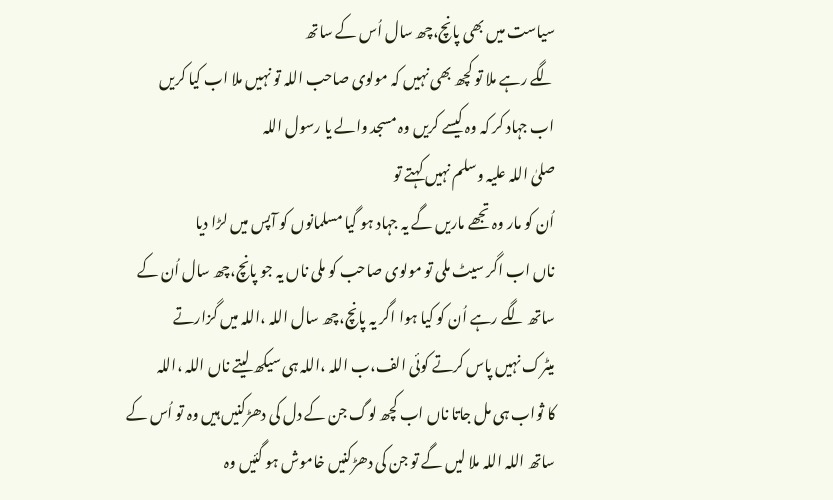سیاست میں بھی پانچ،چھ سال اُس کے ساتھ
لگے رہے ملا تو کچھ بھی نہیں کہ مولوی صاحب اللہ تو نہیں ملا اب کیا کریں
اب جہاد کر کہ وہ کیسے کریں وہ مسجد والے یا رسول اللہ
صلیٰ اللہ علیہ وسلم نہیں کہتے تو
اُن کو مار وہ تجھے ماریں گے یہ جہاد ہو گیا مسلمانوں کو آپس میں لڑا دیا
ناں اب اگر سیٹ ملی تو مولوی صاحب کو ملی ناں یہ جو پانچ،چھ سال اُن کے
ساتھ لگے رہے اُن کو کیا ہوا اگر یہ پانچ،چھ سال اللہ ،اللہ میں گزارتے
میٹرک نہیں پاس کرتے کوئی الف،ب اللہ ،اللہ ہی سیکھ لیتے ناں اللہ ،اللہ
کا ثواب ہی مل جاتا ناں اب کچھ لوگ جن کے دل کی دھڑکنیں ہیں وہ تو اُس کے
ساتھ اللہ اللہ ملا لیں گے تو جن کی دھڑکنیں خاموش ہو گئیں وہ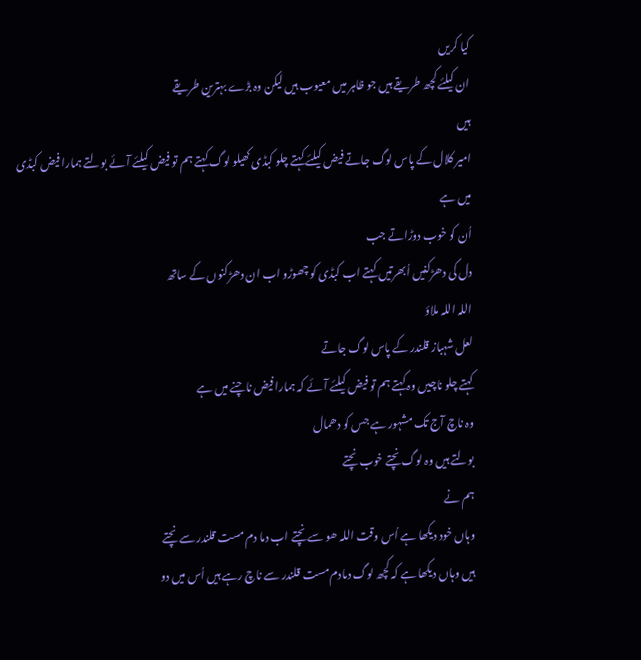کیا کریں
ان کیلئے کچھ طریقے ہیں جو ظاہر میں معیوب ہیں لیکن وہ بڑے بہترین طریقے
ہیں
امیر کلال کے پاس لوگ جاتے فیض کیلئے کہتے چلو کبڈی کھیلو لوگ کہتے ہم تو فیض کیلئے آئے بولتے ہمارا فیض کبڈی
میں ہے
اُن کو خوب دوڑاتے جب
دل کی دھڑکنیں اُبھرتیں کہتے اب کبڈی کو چھوڑو اب ان دھڑکنوں کے ساتھ
اللہ اللہ ملاؤ
لعل شہباز قلندر کے پاس لوگ جاتے
کہتے چلو ناچیں وہ کہتے ہم تو فیض کیلئے آئے کہ ہمارا فیض ناچنے میں ہے
وہ ناچ آج تک مشہور ہے جس کو دھمال
بولتے ہیں وہ لوگ نچتے خوب نچتے
ہم نے
وہاں خود دیکھا ہے اُس وقت اللہ ھو سے نچتے اب دما دم مست قلندر سے نچتے
ہیں وہاں دیکھا ہے کہ کچھ لوگ دمادم مست قلندر سے ناچ رہے ہیں اُس میں دو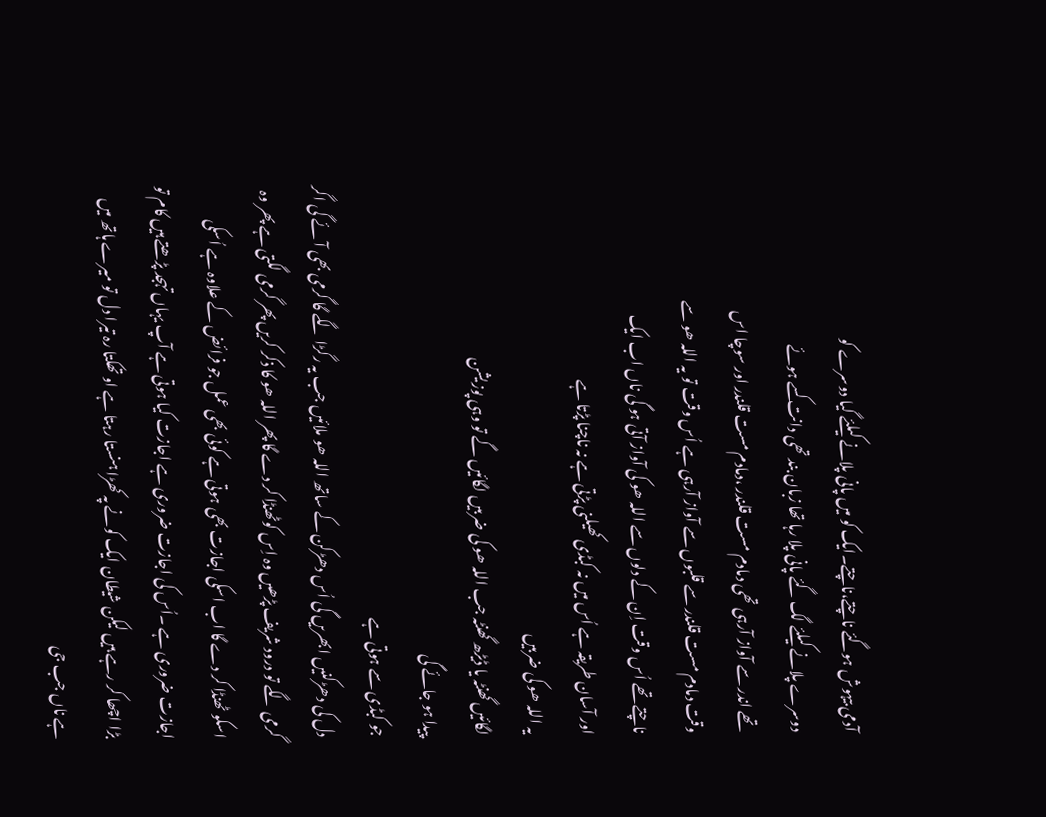آدمی بیہوش ہوگئے ناچتے،ناچتے۔ایک کو میں پانی پلانے کیلئے گیا دوسرے کو
دوسرے پلانے کیلئے لگ گئے پانی پلا رہا تھا زبان بند تھی دانت کسے ہوئے
تھے اندر سے آواز آرہی تھی دمادم مست قلندر ،دمادم مست قلندر اور سوچا اس
وقت دمادم مست قلندر سے قلبوں سے آواز آرہی ہے اُس وقت تو یہ اللہ ھو سے
ناچتے تھے اُس وقت اِن کے دلوں سے اللہ ھو کی آواز آتی ہو گی ناں اب ایک
اور آسان طریقہ ہے اُس میں نہ کبڈی کھیلنی پڑتی ہے نہ ناچنا پڑتا ہے
یہ اللہ ھو کی ضربیں
لگائیں گھنٹہ یا ڈیڑھ گھنٹہ جب اللہ ھو کی ضربیں لگائیں گے تو وہی پوزیشن
پیدا ہو جائے گی
جو کبڈی سے ہوتی ہے
دل کی دھڑکنیں ابھریں گی اُس دھڑکن کے ساتھ اللہ ھو ملائیں جب یہ رگڑا لگے گا گرمی بھی آئے گی اگر گرمی لگے تو درود شریف پڑھیں وہ اِس کوٹھنڈا کر دے گا پھر اللہ ھو کا ذکر کریں پھر گرمی لگتی ہے پھر وہ اسکو ٹھنڈا کر دے گا اب اسکی اجازت بھی ہوتی ہے کوئی بھی عمل جو فرائض کے علاوہ ہے اُسکی اجازت ضروری ہے ۔اُس کی اجازت ضروری ہے اجازت کیا ہوتی ہے آپ یہاں تہجد پڑھتے ہیں کام تو بڑا اچھا کر رہے ہیں لیکن شیطان ایک کونے پہ کھڑا ہنستا رہتا ہے او تھکتا رہ تیرا دل تو میرے ہاتھ میں ہے ناں جب جی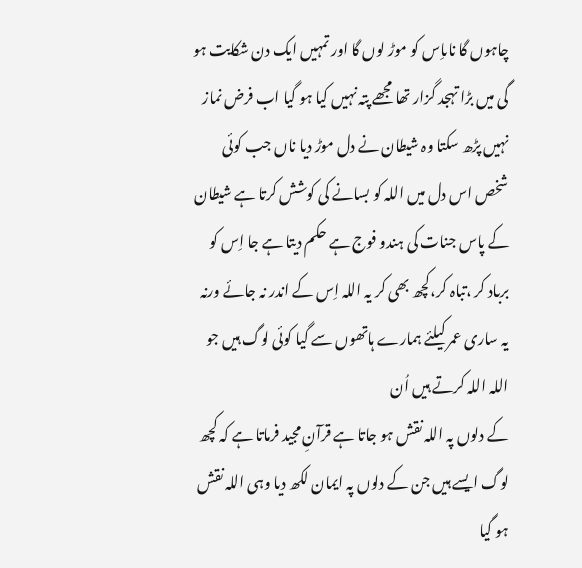چاہوں گا ناںاِس کو موڑ لوں گا اور تمہیں ایک دن شکایت ہو گی میں بڑا تہجد گزار تھا مجھے پتہ نہیں کیا ہو گیا اب فرض نماز نہیں پڑھ سکتا وہ شیطان نے دل موڑ دیا ناں جب کوئی شخص اس دل میں اللہ کو بسانے کی کوشش کرتا ہے شیطان کے پاس جنات کی ہندو فوج ہے حکم دیتا ہے جا اِس کو برباد کر ،تباہ کر،کچھ بھی کر یہ اللہ اِس کے اندر نہ جائے ورنہ یہ ساری عمر کیلئے ہمارے ہاتھوں سے گیا کوئی لوگ ہیں جو اللہ اللہ کرتے ہیں اُن
کے دلوں پہ اللہ نقش ہو جاتا ہے قرآنِ مجید فرماتا ہے کہ کچھ لوگ ایسے ہیں جن کے دلوں پہ ایمان لکھ دیا وہی اللہ نقش ہو گیا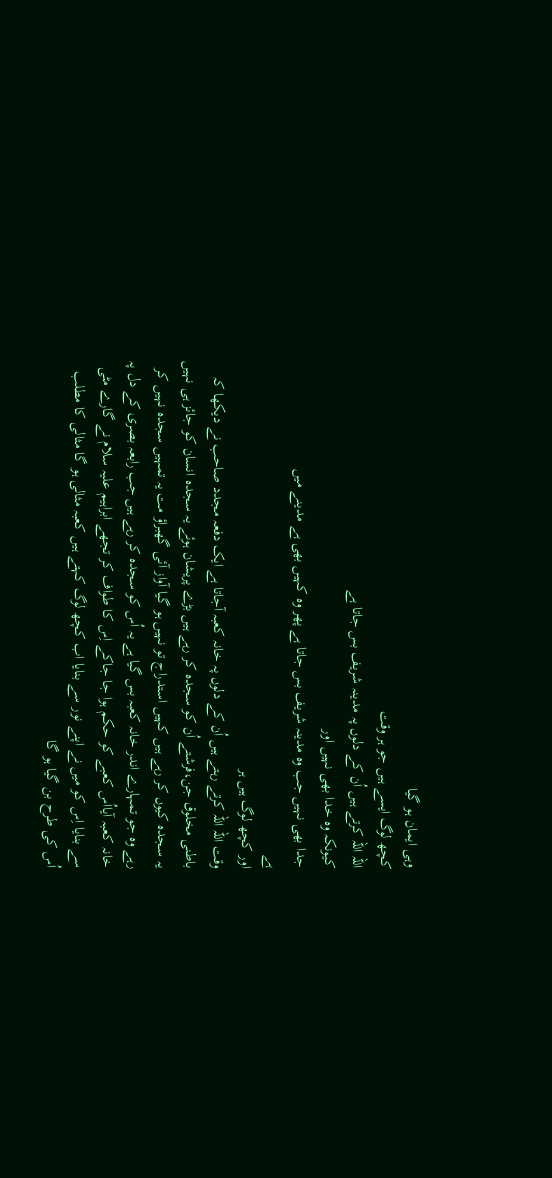وہی ایمان ہو گیا
کچھ لوگ ایسے ہیں جو ہر وقت
اللہ اللہ کرتے ہیں اُن کے دلوں پہ مدینہ شریف بس جاتا ہے
کیونکہ وہ خدا بھی نہیں اور
جدا بھی نہیں جب وہ مدینہ شریف بس جاتا ہے پھر وہ کہیں بھی ہے مدینے میں
ہے
اور کچھ لوگ ہیں ہر
وقت اللہ اللہ کرتے رہتے ہیں اُن کے دلوں پہ خانہ کعبہ آجاتا ہے ایک دفعہ مجدد صاحب نے دیکھا کہ باطنی مخلوق جن،فرشتے اُن کو سجدہ کر رہے ہیں بڑے پریشان ہوئے یہ سجدہ انسان کو جائز ہی نہیں یہ سجدہ کیوں کر رہے ہیں کہیں استدراج تو نہیں ہو گیا آواز آئی گھبراؤ مت یہ تمہیں سجدہ نہیں کر رہے وہ جو تمہارے اندر خانہ کعبہ بس گیا ہے یہ اُس کو سجدہ کر رہے ہیں جب رابعہ بصری کے دل پہ خانہ کعبہ آیااُس کعبے کو حکم ہوا جا جاکے اِس کا طواف کر تجھے ابراہیم علیہ سلام نے گارے مٹی سے بنایا اِس کو میں نے اپنے نور سے بنایا اب کچھ لوگ کہتے ہیں کعبہ مثالی ہو گا مثالی کا مطلب اُس کی طرح بن گیا ہو گا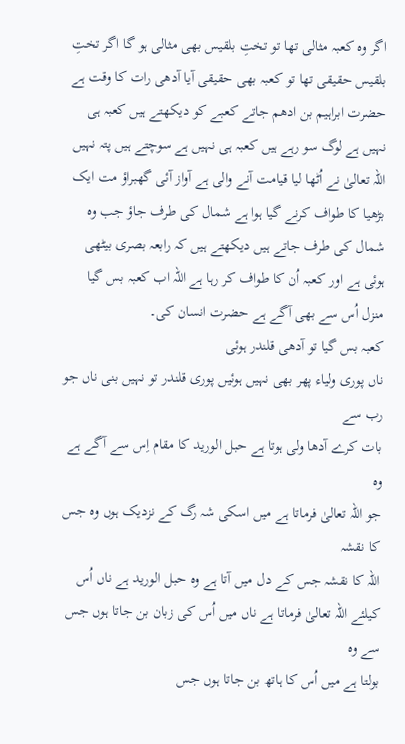اگر وہ کعبہ مثالی تھا تو تختِ بلقیس بھی مثالی ہو گا اگر تختِ بلقیس حقیقی تھا تو کعبہ بھی حقیقی آیا آدھی رات کا وقت ہے حضرت ابراہیم بن ادھم جاتے کعبے کو دیکھتے ہیں کعبہ ہی نہیں ہے لوگ سو رہے ہیں کعبہ ہی نہیں ہے سوچتے ہیں پتہ نہیں اللہ تعالیٰ نے اُٹھا لیا قیامت آنے والی ہے آواز آئی گھبراؤ مت ایک بڑھیا کا طواف کرنے گیا ہوا ہے شمال کی طرف جاؤ جب وہ شمال کی طرف جاتے ہیں دیکھتے ہیں کہ رابعہ بصری بیٹھی ہوئی ہے اور کعبہ اُن کا طواف کر رہا ہے اللہ اب کعبہ بس گیا منزل اُس سے بھی آگے ہے حضرت انسان کی۔
کعبہ بس گیا تو آدھی قلندر ہوئی
ناں پوری ولیاء پھر بھی نہیں ہوئیں پوری قلندر تو نہیں بنی ناں جو رب سے
بات کرے آدھا ولی ہوتا ہے حبل الورید کا مقام اِس سے آگے ہے وہ
جو اللہ تعالیٰ فرماتا ہے میں اسکی شہ رگ کے نزدیک ہوں وہ جس کا نقشہ
اللہ کا نقشہ جس کے دل میں آتا ہے وہ حبل الورید ہے ناں اُس
کیلئے اللہ تعالیٰ فرماتا ہے ناں میں اُس کی زبان بن جاتا ہوں جس سے وہ
بولتا ہے میں اُس کا ہاتھ بن جاتا ہوں جس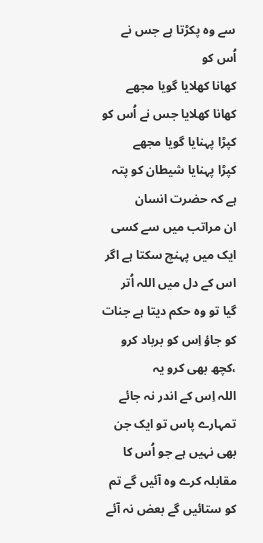سے وہ پکڑتا ہے جس نے اُس کو
کھانا کھلایا گویا مجھے کھانا کھلایا جس نے اُس کو کپڑا پہنایا گویا مجھے
کپڑا پہنایا شیطان کو پتہ ہے کہ حضرت انسان
ان مراتب میں سے کسی ایک میں پہنچ سکتا ہے اگر اس کے دل میں اللہ اُتر
گیا تو وہ حکم دیتا ہے جنات کو جاؤ اِس کو برباد کرو ،کچھ بھی کرو یہ
اللہ اِس کے اندر نہ جائے تمہارے پاس تو ایک جن بھی نہیں ہے جو اُس کا
مقابلہ کرے وہ آئیں گے تم کو ستائیں گے بعض نہ آئے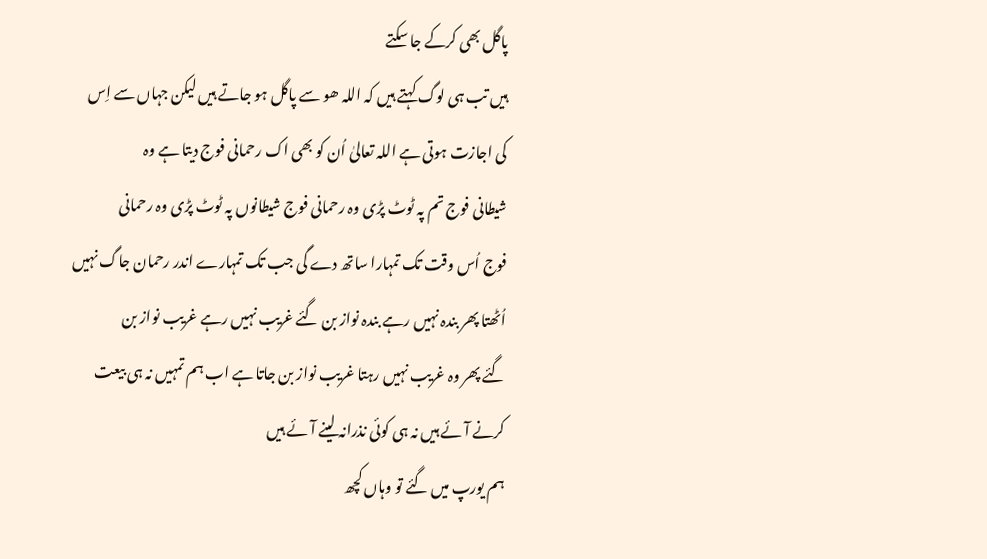پاگل بھی کرکے جا سکتے
ہیں تب ہی لوگ کہتے ہیں کہ اللہ ھو سے پاگل ہو جاتے ہیں لیکن جہاں سے اِس
کی اجازت ہوتی ہے اللہ تعالیٰ اُن کو بھی اک رحمانی فوج دیتا ہے وہ
شیطانی فوج تم پہ ٹوٹ پڑی وہ رحمانی فوج شیطانوں پہ ٹوٹ پڑی وہ رحمانی
فوج اُس وقت تک تمہارا ساتھ دے گی جب تک تمہارے اندر رحمان جاگ نہیں
اُٹھتا پھر بندہ نہیں رہے بندہ نواز بن گئے غریب نہیں رہے غریب نواز بن
گئے پھر وہ غریب نہیں رہتا غریب نواز بن جاتا ہے اب ہم تمہیں نہ ہی بیعت
کرنے آئے ہیں نہ ہی کوئی نذرانہ لینے آئے ہیں
ہم یورپ میں گئے تو وہاں کچھ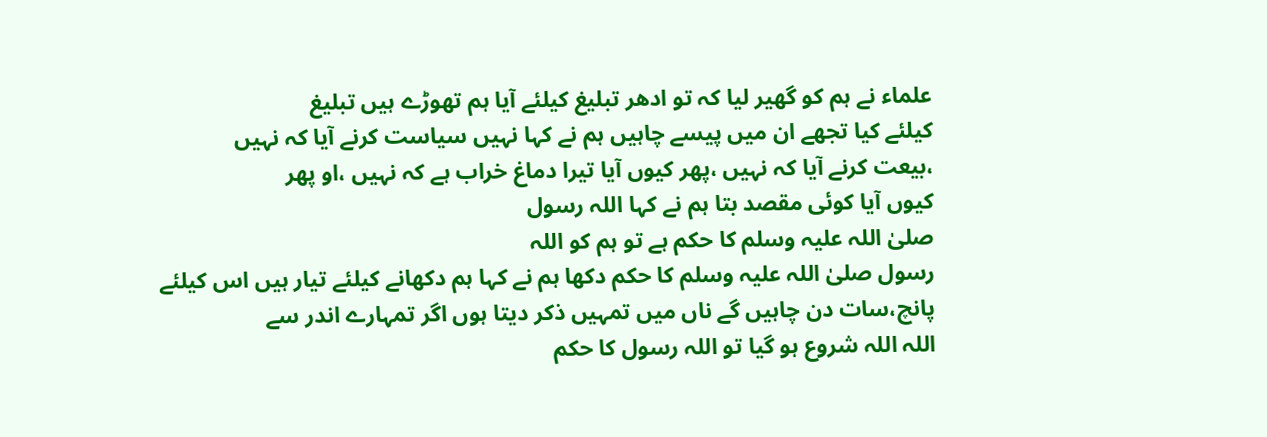علماء نے ہم کو گھیر لیا کہ تو ادھر تبلیغ کیلئے آیا ہم تھوڑے ہیں تبلیغ
کیلئے کیا تجھے ان میں پیسے چاہیں ہم نے کہا نہیں سیاست کرنے آیا کہ نہیں
،بیعت کرنے آیا کہ نہیں ،پھر کیوں آیا تیرا دماغ خراب ہے کہ نہیں ،او پھر
کیوں آیا کوئی مقصد بتا ہم نے کہا اللہ رسول
صلیٰ اللہ علیہ وسلم کا حکم ہے تو ہم کو اللہ
رسول صلیٰ اللہ علیہ وسلم کا حکم دکھا ہم نے کہا ہم دکھانے کیلئے تیار ہیں اس کیلئے
پانچ،سات دن چاہیں گے ناں میں تمہیں ذکر دیتا ہوں اگر تمہارے اندر سے
اللہ اللہ شروع ہو گیا تو اللہ رسول کا حکم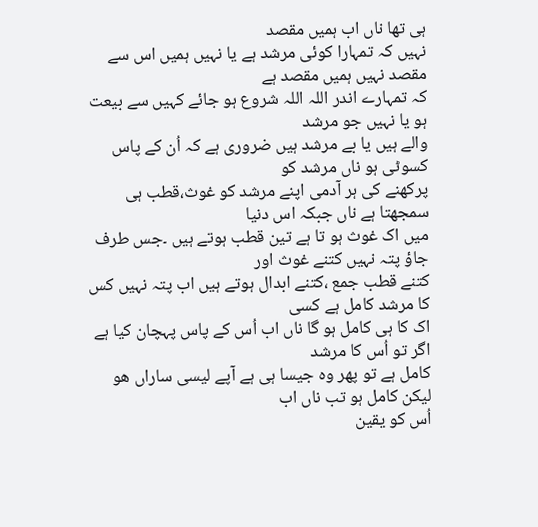ہی تھا ناں اب ہمیں مقصد
نہیں کہ تمہارا کوئی مرشد ہے یا نہیں ہمیں اس سے مقصد نہیں ہمیں مقصد ہے
کہ تمہارے اندر اللہ اللہ شروع ہو جائے کہیں سے بیعت ہو یا نہیں جو مرشد
والے ہیں یا بے مرشد ہیں ضروری ہے کہ اُن کے پاس کسوٹی ہو ناں مرشد کو
پرکھنے کی ہر آدمی اپنے مرشد کو غوث،قطب ہی سمجھتا ہے ناں جبکہ اس دنیا
میں اک غوث ہو تا ہے تین قطب ہوتے ہیں ۔جس طرف جاؤ پتہ نہیں کتنے غوث اور
کتنے قطب جمع ،کتنے ابدال ہوتے ہیں اب پتہ نہیں کس کا مرشد کامل ہے کسی
اک کا ہی کامل ہو گا ناں اب اُس کے پاس پہچان کیا ہے اگر تو اُس کا مرشد
کامل ہے تو پھر وہ جیسا ہی ہے آپے لیسی ساراں ھو لیکن کامل ہو تب ناں اب
اُس کو یقین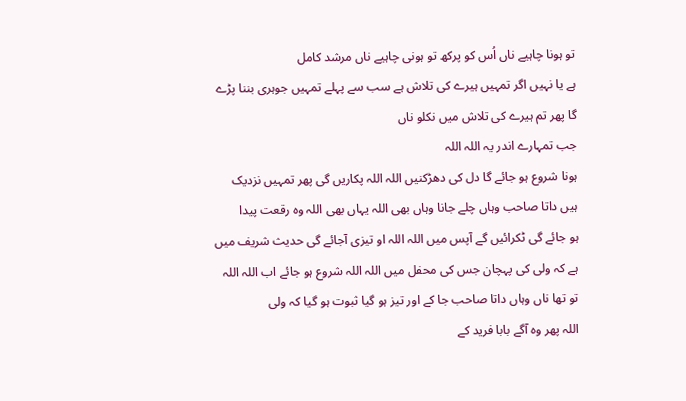تو ہونا چاہیے ناں اُس کو پرکھ تو ہونی چاہیے ناں مرشد کامل
ہے یا نہیں اگر تمہیں ہیرے کی تلاش ہے سب سے پہلے تمہیں جوہری بننا پڑے گا پھر تم ہیرے کی تلاش میں نکلو ناں
جب تمہارے اندر یہ اللہ اللہ
ہونا شروع ہو جائے گا دل کی دھڑکنیں اللہ اللہ پکاریں گی پھر تمہیں نزدیک
ہیں داتا صاحب وہاں چلے جانا وہاں بھی اللہ یہاں بھی اللہ وہ رقعت پیدا
ہو جائے گی ٹکرائیں گے آپس میں اللہ اللہ او تیزی آجائے گی حدیث شریف میں
ہے کہ ولی کی پہچان جس کی محفل میں اللہ اللہ شروع ہو جائے اب اللہ اللہ
تو تھا ناں وہاں داتا صاحب جا کے اور تیز ہو گیا ثبوت ہو گیا کہ ولی
اللہ پھر وہ آگے بابا فرید کے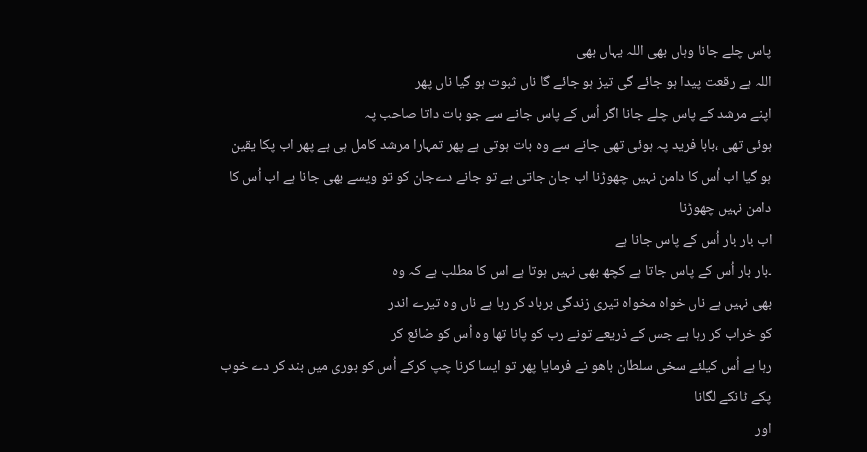پاس چلے جانا وہاں بھی اللہ یہاں بھی
اللہ ہے رقعت پیدا ہو جائے گی تیز ہو جائے گا ناں ثبوت ہو گیا ناں پھر
اپنے مرشد کے پاس چلے جانا اگر اُس کے پاس جانے سے جو بات داتا صاحب پہ
ہوئی تھی ،بابا فرید پہ ہوئی تھی جانے سے وہ بات ہوتی ہے پھر تمہارا مرشد کامل ہی ہے پھر اب پکا یقین ہو گیا اب اُس کا دامن نہیں چھوڑنا اب جان جاتی ہے تو جانے دےجان کو تو ویسے بھی جانا ہے اب اُس کا دامن نہیں چھوڑنا
اب بار بار اُس کے پاس جانا ہے
۔بار بار اُس کے پاس جاتا ہے کچھ بھی نہیں ہوتا ہے اس کا مطلب ہے کہ وہ
بھی نہیں ہے ناں خواہ مخواہ تیری زندگی برباد کر رہا ہے ناں وہ تیرے اندر
کو خراب کر رہا ہے جس کے ذریعے تونے رب کو پانا تھا وہ اُس کو ضائع کر
رہا ہے اُس کیلئے سخی سلطان باھو نے فرمایا پھر تو ایسا کرنا چپ کرکے اُس کو بوری میں بند کر دے خوب پکے ٹانکے لگانا
اور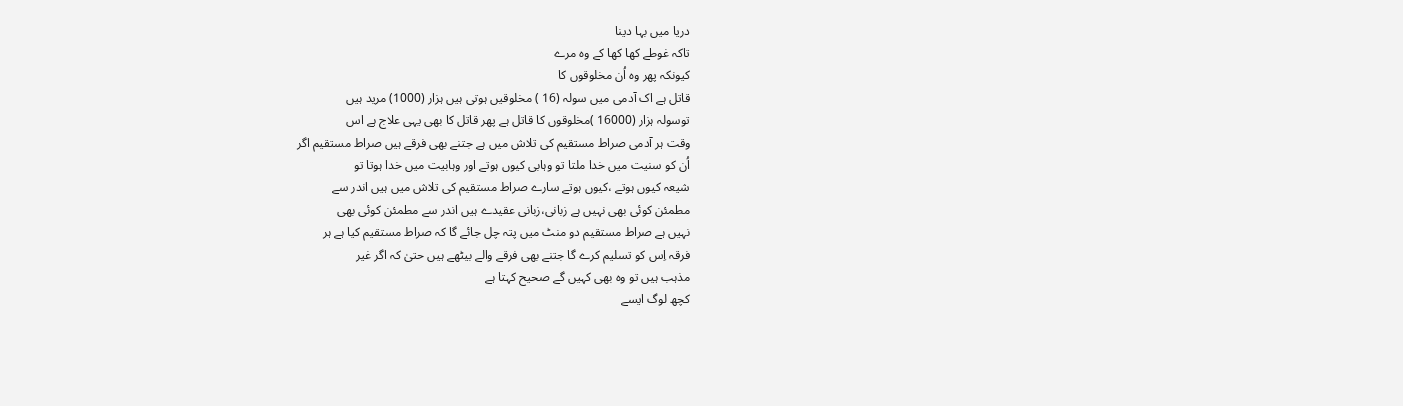دریا میں بہا دینا
تاکہ غوطے کھا کھا کے وہ مرے
کیونکہ پھر وہ اُن مخلوقوں کا
قاتل ہے اک آدمی میں سولہ (16 ) مخلوقیں ہوتی ہیں ہزار (1000) مرید ہیں
توسولہ ہزار (16000 )مخلوقوں کا قاتل ہے پھر قاتل کا بھی یہی علاج ہے اس
وقت ہر آدمی صراط مستقیم کی تلاش میں ہے جتنے بھی فرقے ہیں صراط مستقیم اگر
اُن کو سنیت میں خدا ملتا تو وہابی کیوں ہوتے اور وہابیت میں خدا ہوتا تو
شیعہ کیوں ہوتے ،کیوں ہوتے سارے صراط مستقیم کی تلاش میں ہیں اندر سے
مطمئن کوئی بھی نہیں ہے زبانی،زبانی عقیدے ہیں اندر سے مطمئن کوئی بھی
نہیں ہے صراط مستقیم دو منٹ میں پتہ چل جائے گا کہ صراط مستقیم کیا ہے ہر
فرقہ اِس کو تسلیم کرے گا جتنے بھی فرقے والے بیٹھے ہیں حتیٰ کہ اگر غیر
مذہب ہیں تو وہ بھی کہیں گے صحیح کہتا ہے
کچھ لوگ ایسے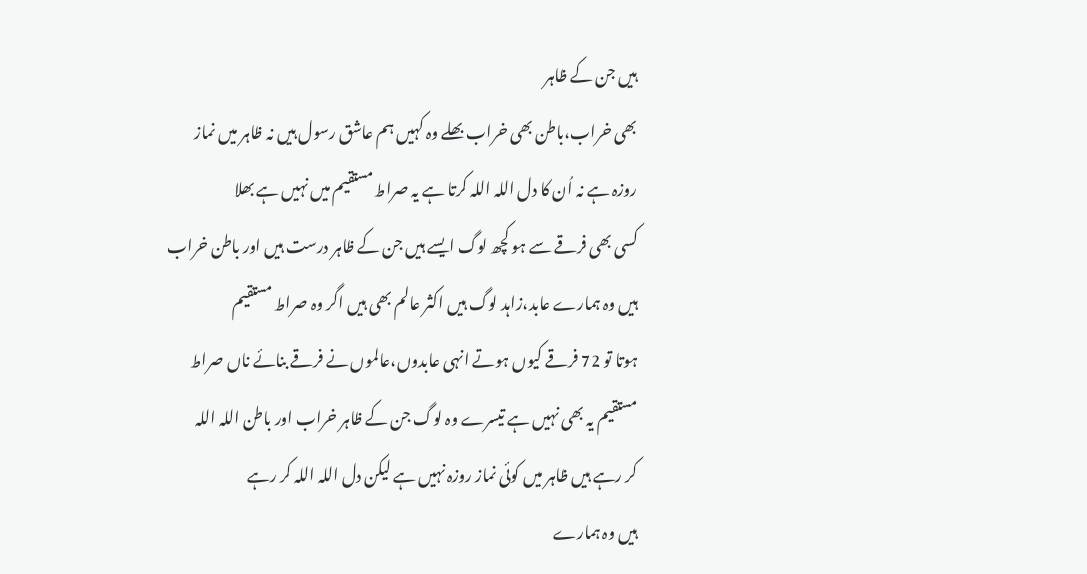ہیں جن کے ظاہر
بھی خراب،باطن بھی خراب بھلے وہ کہیں ہم عاشق رسول ہیں نہ ظاہر میں نماز
روزہ ہے نہ اُن کا دل اللہ اللہ کرتا ہے یہ صراط مستقیم میں نہیں ہے بھلا
کسی بھی فرقے سے ہو کچھ لوگ ایسے ہیں جن کے ظاہر درست ہیں اور باطن خراب
ہیں وہ ہمارے عابد،زاہد لوگ ہیں اکثر عالم بھی ہیں اگر وہ صراط مستقیم
ہوتا تو 72 فرقے کیوں ہوتے انہی عابدوں،عالموں نے فرقے بنائے ناں صراط
مستقیم یہ بھی نہیں ہے تیسرے وہ لوگ جن کے ظاہر خراب اور باطن اللہ اللہ
کر رہے ہیں ظاہر میں کوئی نماز روزہ نہیں ہے لیکن دل اللہ اللہ کر رہے
ہیں وہ ہمارے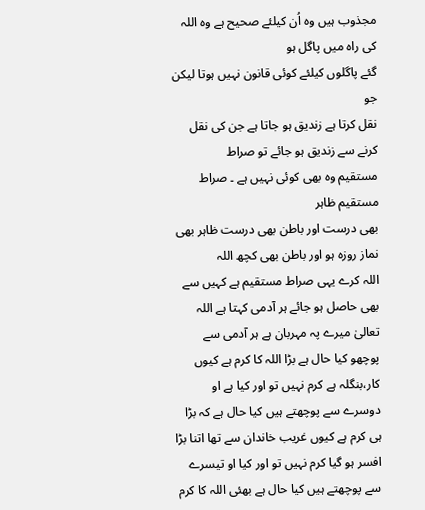مجذوب ہیں وہ اُن کیلئے صحیح ہے وہ اللہ کی راہ میں پاگل ہو
گئے پاگلوں کیلئے کوئی قانون نہیں ہوتا لیکن جو
نقل کرتا ہے زندیق ہو جاتا ہے جن کی نقل کرنے سے زندیق ہو جائے تو صراط
مستقیم وہ بھی کوئی نہیں ہے ۔ صراط
مستقیم ظاہر
بھی درست اور باطن بھی درست ظاہر بھی نماز روزہ ہو اور باطن بھی کچھ اللہ
اللہ کرے یہی صراط مستقیم ہے کہیں سے بھی حاصل ہو جائے ہر آدمی کہتا ہے اللہ تعالیٰ میرے پہ مہربان ہے ہر آدمی سے پوچھو کیا حال ہے بڑا اللہ کا کرم ہے کیوں کار،بنگلہ ہے کرم نہیں تو اور کیا ہے او دوسرے سے پوچھتے ہیں کیا حال ہے کہ بڑا ہی کرم ہے کیوں غریب خاندان سے تھا اتنا بڑا افسر ہو گیا کرم نہیں تو اور کیا او تیسرے سے پوچھتے ہیں کیا حال ہے بھئی اللہ کا کرم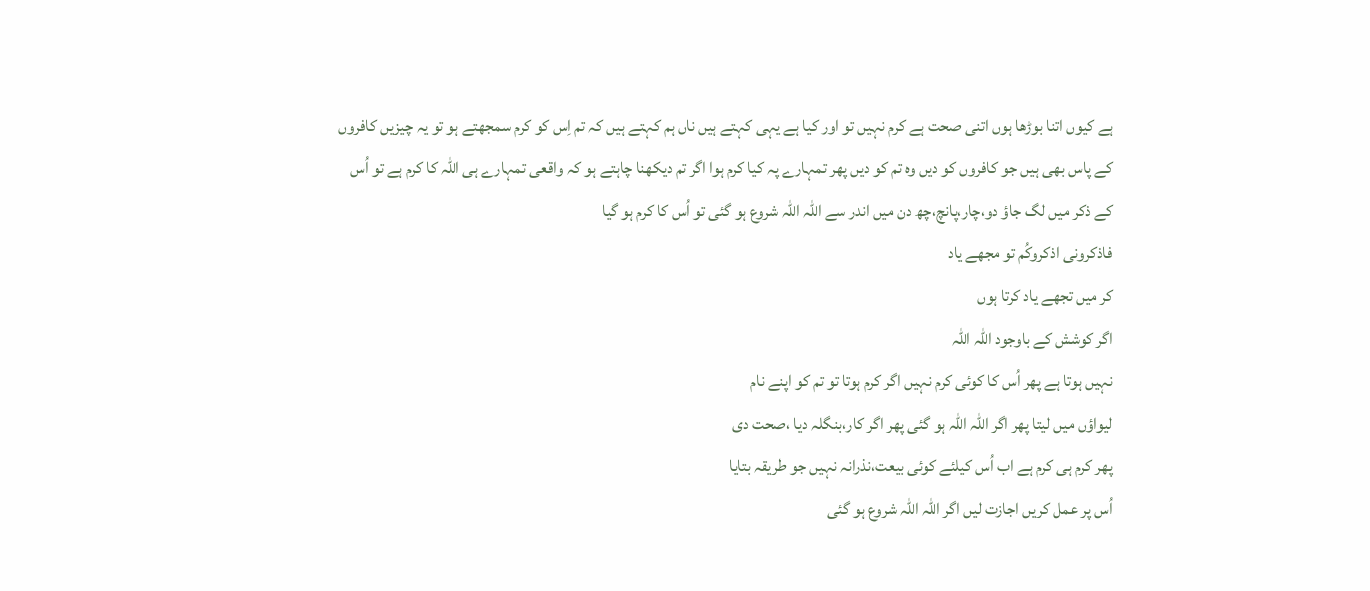ہے کیوں اتنا بوڑھا ہوں اتنی صحت ہے کرم نہیں تو اور کیا ہے یہی کہتے ہیں ناں ہم کہتے ہیں کہ تم اِس کو کرم سمجھتے ہو تو یہ چیزیں کافروں کے پاس بھی ہیں جو کافروں کو دیں وہ تم کو دیں پھر تمہارے پہ کیا کرم ہوا اگر تم دیکھنا چاہتے ہو کہ واقعی تمہارے ہی اللہ کا کرم ہے تو اُس کے ذکر میں لگ جاؤ دو،چار،پانچ،چھ دن میں اندر سے اللہ اللہ شروع ہو گئی تو اُس کا کرم ہو گیا
فاذکرونی اذکروکُم تو مجھے یاد
کر میں تجھے یاد کرتا ہوں
اگر کوشش کے باوجود اللہ اللہ
نہیں ہوتا ہے پھر اُس کا کوئی کرم نہیں اگر کرم ہوتا تو تم کو اپنے نام
لیواؤں میں لیتا پھر اگر اللہ اللہ ہو گئی پھر اگر کار،بنگلہ دیا ،صحت دی
پھر کرم ہی کرم ہے اب اُس کیلئے کوئی بیعت،نذرانہ نہیں جو طریقہ بتایا
اُس پر عمل کریں اجازت لیں اگر اللہ اللہ شروع ہو گئی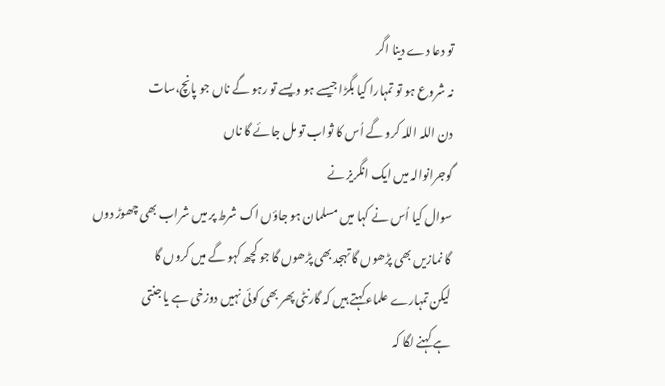تو دعا دے دینا اگر
نہ شروع ہو تو تمہارا کیا بگڑا جیسے ہو ویسے تو رہو گے ناں جو پانچ،سات
دن اللہ اللہ کرو گے اُس کا ثواب تو مل جائے گا ناں
گوجرانوالہ میں ایک انگریز نے
سوال کیا اُس نے کہا میں مسلمان ہو جاؤں اک شرط پر میں شراب بھی چھوڑ دوں
گا نمازیں بھی پڑھوں گا تہجد بھی پڑھوں گا جو کچھ کہو گے میں کروں گا
لیکن تمہارے علماءکہتے ہیں کہ گارنٹی پھر بھی کوئی نہیں دوزخی ہے یا جنتی
ہے کہنے لگا کہ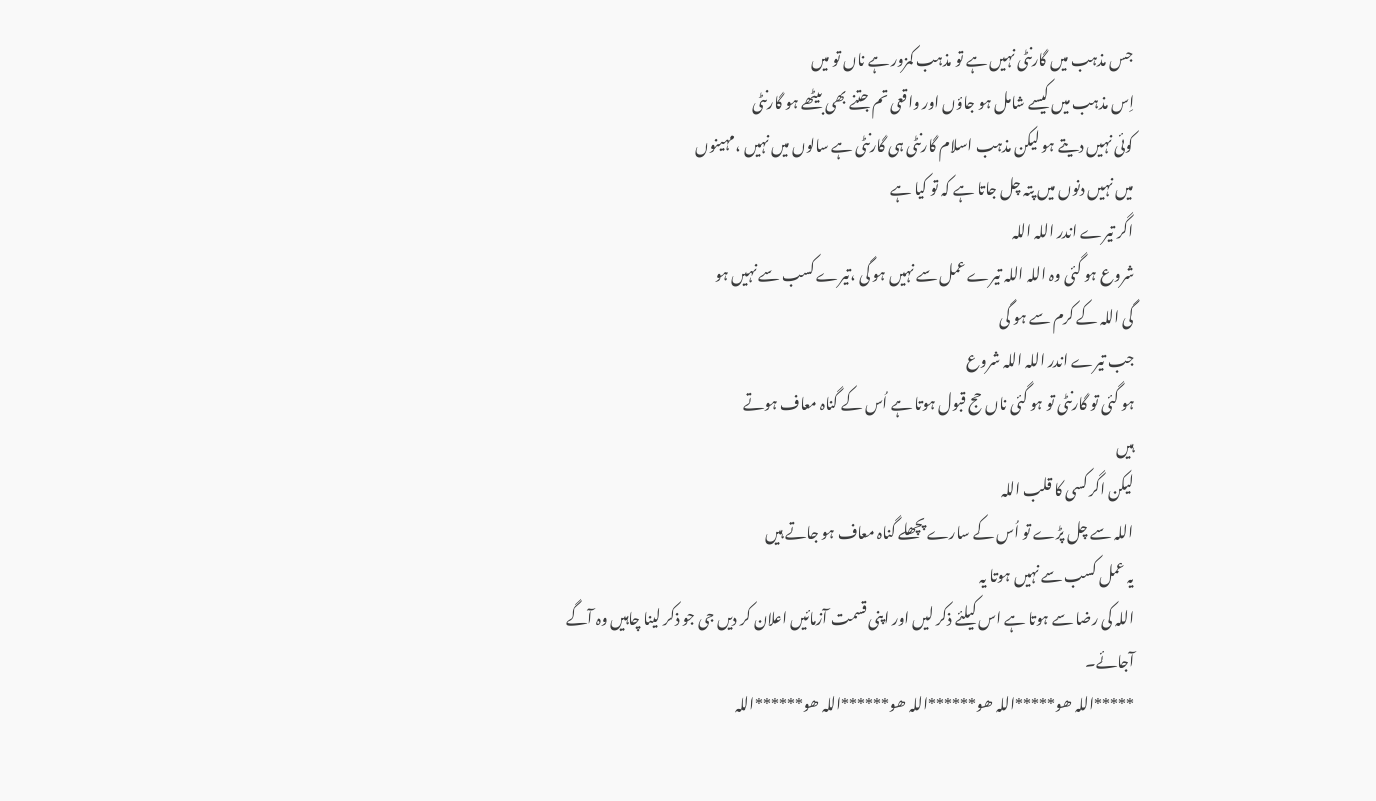جس مذہب میں گارنٹی نہیں ہے تو مذہب کمزور ہے ناں تو میں
اِس مذہب میں کیسے شامل ہو جاؤں اور واقعی تم جتنے بھی بیٹھے ہو گارنٹی
کوئی نہیں دیتے ہو لیکن مذہب اسلام گارنٹی ہی گارنٹی ہے سالوں میں نہیں ،مہینوں
میں نہیں دنوں میں پتہ چل جاتا ہے کہ تو کیا ہے
اگر تیرے اندر اللہ اللہ
شروع ہو گئی وہ اللہ اللہ تیرے عمل سے نہیں ہو گی ،تیرے کسب سے نہیں ہو
گی اللہ کے کرم سے ہو گی
جب تیرے اندر اللہ اللہ شروع
ہو گئی تو گارنٹی تو ہو گئی ناں حج قبول ہوتا ہے اُس کے گناہ معاف ہوتے
ہیں
لیکن اگر کسی کا قلب اللہ
اللہ سے چل پڑے تو اُس کے سارے پچھلے گناہ معاف ہو جاتے ہیں
یہ عمل کسب سے نہیں ہوتا یہ
اللہ کی رضا سے ہوتا ہے اس کیلئے ذکر لیں اور اپنی قسمت آزمائیں اعلان کر دیں جی جو ذکر لینا چاہیں وہ آگے آجائے۔
*****اللہ ھو*****اللہ ھو******اللہ ھو******اللہ ھو******اللہ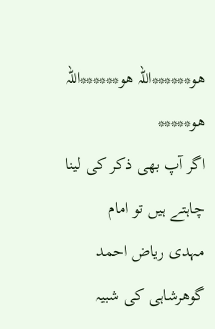ھو******اللہ ھو******اللہ ھو*****
اگر آپ بھی ذکر کی لینا
چاہتے ہیں تو امام
مہدی ریاض احمد
گوھرشاہی کی شبیہ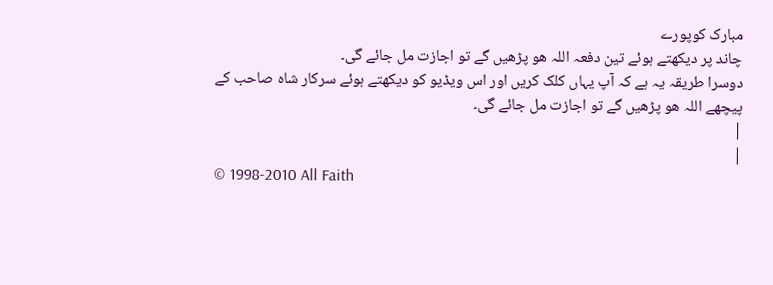مبارک کوپورے
چاند پر دیکھتے ہوئے تین دفعہ اللہ ھو پڑھیں گے تو اجازت مل جائے گی۔
دوسرا طریقہ یہ ہے کہ آپ یہاں کلک کریں اور اس ویڈیو کو دیکھتے ہوئے سرکار شاہ صاحب کے پیچھے اللہ ھو پڑھیں گے تو اجازت مل جائے گی۔
|
|
© 1998-2010 All Faith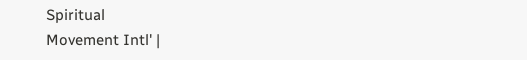Spiritual
Movement Intl' |